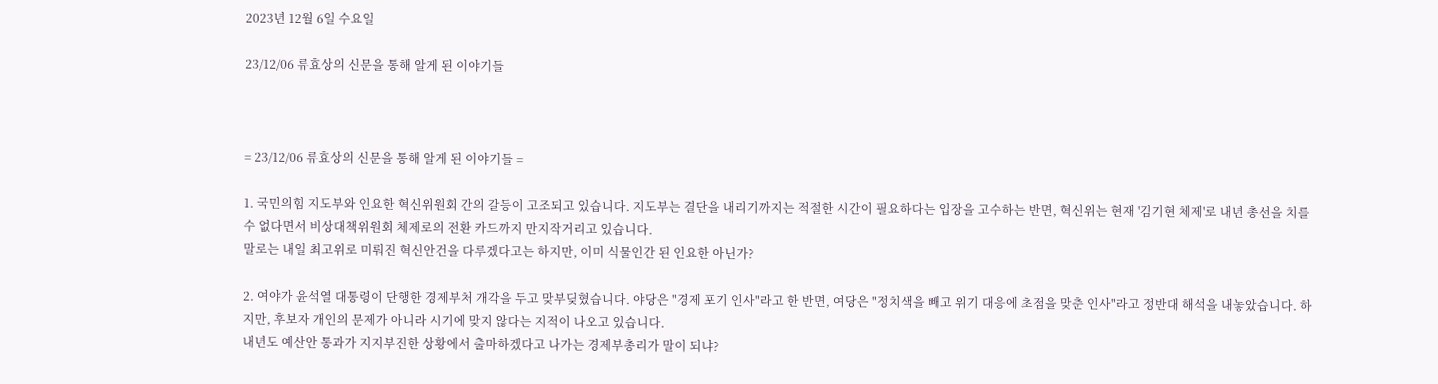2023년 12월 6일 수요일

23/12/06 류효상의 신문을 통해 알게 된 이야기들



= 23/12/06 류효상의 신문을 통해 알게 된 이야기들 =

1. 국민의힘 지도부와 인요한 혁신위원회 간의 갈등이 고조되고 있습니다. 지도부는 결단을 내리기까지는 적절한 시간이 필요하다는 입장을 고수하는 반면, 혁신위는 현재 '김기현 체제'로 내년 총선을 치를 수 없다면서 비상대책위원회 체제로의 전환 카드까지 만지작거리고 있습니다.
말로는 내일 최고위로 미뤄진 혁신안건을 다루겠다고는 하지만, 이미 식물인간 된 인요한 아닌가?

2. 여야가 윤석열 대통령이 단행한 경제부처 개각을 두고 맞부딪혔습니다. 야당은 "경제 포기 인사"라고 한 반면, 여당은 "정치색을 빼고 위기 대응에 초점을 맞춘 인사"라고 정반대 해석을 내놓았습니다. 하지만, 후보자 개인의 문제가 아니라 시기에 맞지 않다는 지적이 나오고 있습니다.
내년도 예산안 통과가 지지부진한 상황에서 출마하겠다고 나가는 경제부총리가 말이 되냐?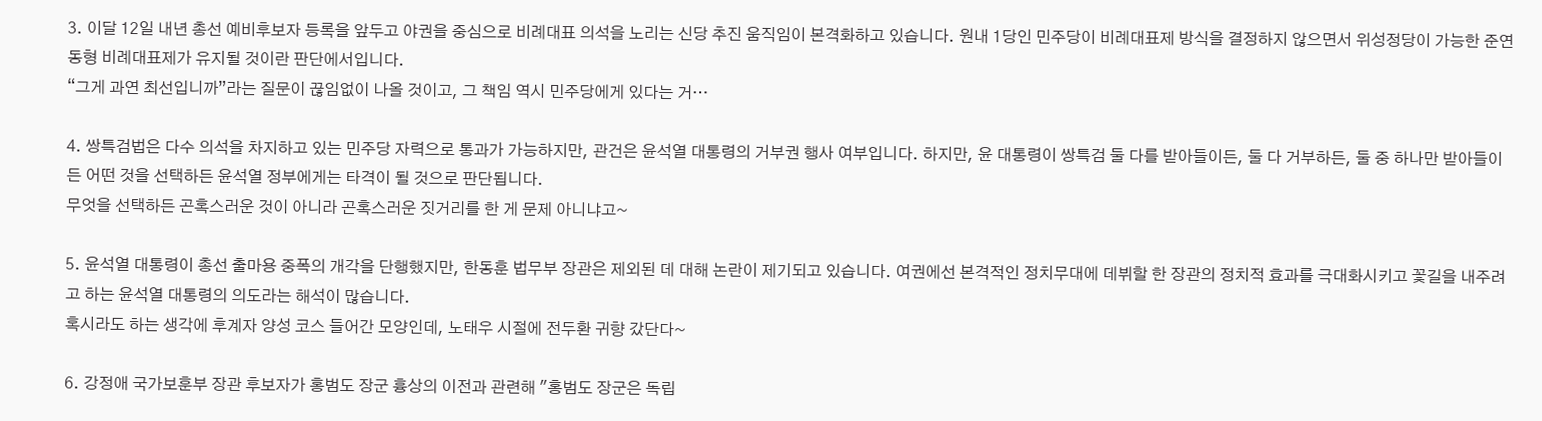3. 이달 12일 내년 총선 예비후보자 등록을 앞두고 야권을 중심으로 비례대표 의석을 노리는 신당 추진 움직임이 본격화하고 있습니다. 원내 1당인 민주당이 비례대표제 방식을 결정하지 않으면서 위성정당이 가능한 준연동형 비례대표제가 유지될 것이란 판단에서입니다.
“그게 과연 최선입니까”라는 질문이 끊임없이 나올 것이고, 그 책임 역시 민주당에게 있다는 거…

4. 쌍특검법은 다수 의석을 차지하고 있는 민주당 자력으로 통과가 가능하지만, 관건은 윤석열 대통령의 거부권 행사 여부입니다. 하지만, 윤 대통령이 쌍특검 둘 다를 받아들이든, 둘 다 거부하든, 둘 중 하나만 받아들이든 어떤 것을 선택하든 윤석열 정부에게는 타격이 될 것으로 판단됩니다.
무엇을 선택하든 곤혹스러운 것이 아니라 곤혹스러운 짓거리를 한 게 문제 아니냐고~

5. 윤석열 대통령이 총선 출마용 중폭의 개각을 단행했지만, 한동훈 법무부 장관은 제외된 데 대해 논란이 제기되고 있습니다. 여권에선 본격적인 정치무대에 데뷔할 한 장관의 정치적 효과를 극대화시키고 꽃길을 내주려고 하는 윤석열 대통령의 의도라는 해석이 많습니다.
혹시라도 하는 생각에 후계자 양성 코스 들어간 모양인데, 노태우 시절에 전두환 귀향 갔단다~

6. 강정애 국가보훈부 장관 후보자가 홍범도 장군 흉상의 이전과 관련해 "홍범도 장군은 독립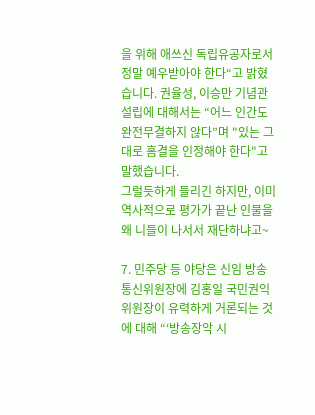을 위해 애쓰신 독립유공자로서 정말 예우받아야 한다“고 밝혔습니다. 권율성, 이승만 기념관 설립에 대해서는 “어느 인간도 완전무결하지 않다”며 "있는 그대로 흠결을 인정해야 한다"고 말했습니다.
그럴듯하게 들리긴 하지만, 이미 역사적으로 평가가 끝난 인물을 왜 니들이 나서서 재단하냐고~

7. 민주당 등 야당은 신임 방송통신위원장에 김홍일 국민권익위원장이 유력하게 거론되는 것에 대해 “‘방송장악 시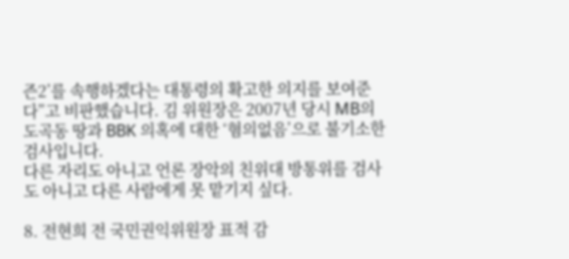즌2’를 속행하겠다는 대통령의 확고한 의지를 보여준다”고 비판했습니다. 김 위원장은 2007년 당시 MB의 도곡동 땅과 BBK 의혹에 대한 ‘혐의없음’으로 불기소한 검사입니다.
다른 자리도 아니고 언론 장악의 친위대 방통위를 검사도 아니고 다른 사람에게 못 맡기지 싶다.

8. 전현희 전 국민권익위원장 표적 감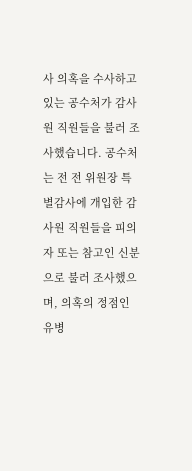사 의혹을 수사하고 있는 공수처가 감사원 직원들을 불러 조사했습니다. 공수처는 전 전 위원장 특별감사에 개입한 감사원 직원들을 피의자 또는 참고인 신분으로 불러 조사했으며, 의혹의 정점인 유병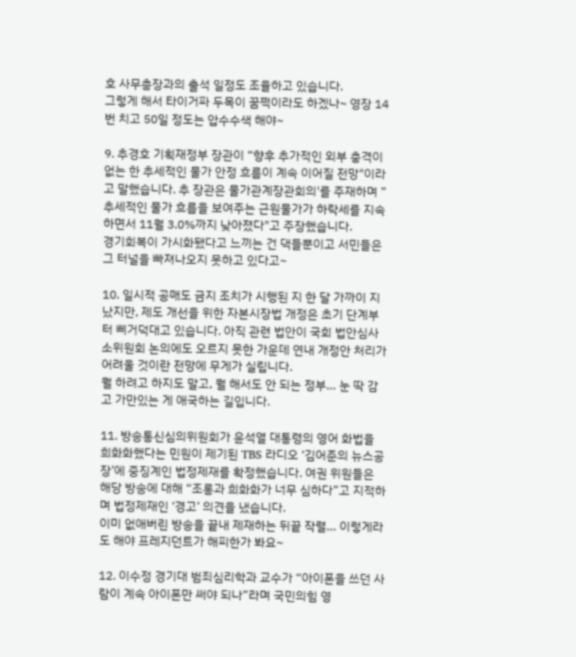호 사무총장과의 출석 일정도 조율하고 있습니다.
그렇게 해서 타이거파 두목이 꿈쩍이라도 하겠나~ 영장 14번 치고 50일 정도는 압수수색 해야~

9. 추경호 기획재정부 장관이 “향후 추가적인 외부 충격이 없는 한 추세적인 물가 안정 흐름이 계속 이어질 전망"이라고 말했습니다. 추 장관은 물가관계장관회의'를 주재하며 ”추세적인 물가 흐름을 보여주는 근원물가가 하락세를 지속하면서 11월 3.0%까지 낮아졌다"고 주장했습니다.
경기회복이 가시화됐다고 느끼는 건 댁들뿐이고 서민들은 그 터널을 빠져나오지 못하고 있다고~

10. 일시적 공매도 금지 조치가 시행된 지 한 달 가까이 지났지만, 제도 개선을 위한 자본시장법 개정은 초기 단계부터 삐거덕대고 있습니다. 아직 관련 법안이 국회 법안심사소위원회 논의에도 오르지 못한 가운데 연내 개정안 처리가 어려울 것이란 전망에 무게가 실립니다.
뭘 하려고 하지도 말고, 뭘 해서도 안 되는 정부… 눈 딱 감고 가만있는 게 애국하는 길입니다.

11. 방송통신심의위원회가 윤석열 대통령의 영어 화법을 희화화했다는 민원이 제기된 TBS 라디오 ‘김어준의 뉴스공장’에 중징계인 법정제재를 확정했습니다. 여권 위원들은 해당 방송에 대해 “조롱과 희화화가 너무 심하다”고 지적하며 법정제재인 ‘경고’ 의견을 냈습니다.
이미 없애버린 방송을 끝내 제재하는 뒤끝 작렬… 이렇게라도 해야 프레지던트가 해피한가 봐요~

12. 이수정 경기대 범죄심리학과 교수가 “아이폰을 쓰던 사람이 계속 아이폰만 써야 되나”라며 국민의힘 영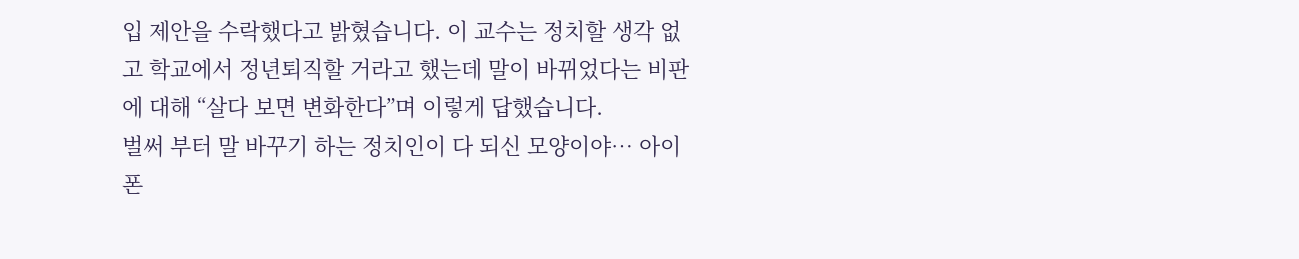입 제안을 수락했다고 밝혔습니다. 이 교수는 정치할 생각 없고 학교에서 정년퇴직할 거라고 했는데 말이 바뀌었다는 비판에 대해 “살다 보면 변화한다”며 이렇게 답했습니다.
벌써 부터 말 바꾸기 하는 정치인이 다 되신 모양이야… 아이폰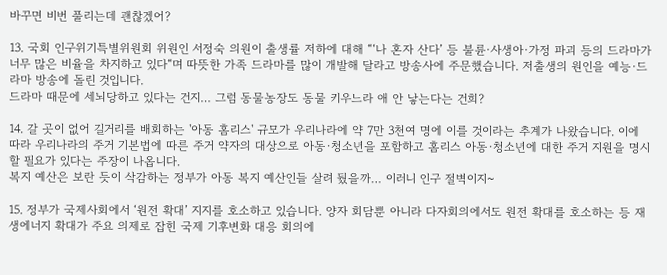바꾸면 비번 풀리는데 괜찮겠어?

13. 국회 인구위기특별위원회 위원인 서정숙 의원이 출생률 저하에 대해 “‘나 혼자 산다’ 등 불륜·사생아·가정 파괴 등의 드라마가 너무 많은 비율을 차지하고 있다“며 따뜻한 가족 드라마를 많이 개발해 달라고 방송사에 주문했습니다. 저출생의 원인을 예능·드라마 방송에 돌린 것입니다.
드라마 때문에 세뇌당하고 있다는 건지… 그럼 동물농장도 동물 키우느라 애 안 낳는다는 건희?

14. 갈 곳이 없어 길거리를 배회하는 '아동 홈리스' 규모가 우리나라에 약 7만 3천여 명에 이를 것이라는 추계가 나왔습니다. 이에 따라 우리나라의 주거 기본법에 따른 주거 약자의 대상으로 아동·청소년을 포함하고 홈리스 아동·청소년에 대한 주거 지원을 명시할 필요가 있다는 주장이 나옵니다.
복지 예산은 보란 듯이 삭감하는 정부가 아동 복지 예산인들 살려 뒀을까… 이러니 인구 절벽이지~

15. 정부가 국제사회에서 ‘원전 확대’ 지지를 호소하고 있습니다. 양자 회담뿐 아니라 다자회의에서도 원전 확대를 호소하는 등 재생에너지 확대가 주요 의제로 잡힌 국제 기후변화 대응 회의에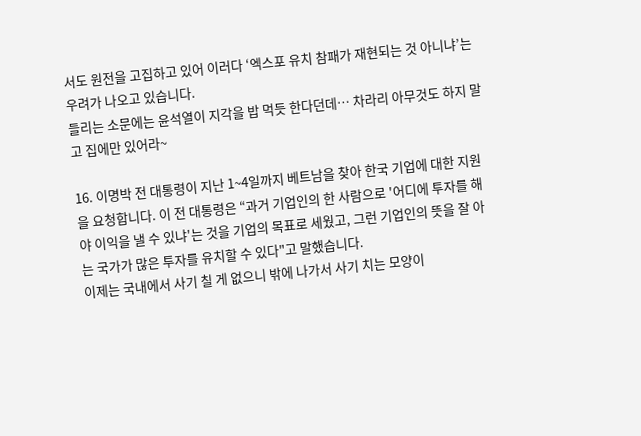서도 원전을 고집하고 있어 이러다 ‘엑스포 유치 참패가 재현되는 것 아니냐’는 우려가 나오고 있습니다.
들리는 소문에는 윤석열이 지각을 밥 먹듯 한다던데… 차라리 아무것도 하지 말고 집에만 있어라~

16. 이명박 전 대통령이 지난 1~4일까지 베트남을 찾아 한국 기업에 대한 지원을 요청합니다. 이 전 대통령은 “과거 기업인의 한 사람으로 '어디에 투자를 해야 이익을 낼 수 있냐'는 것을 기업의 목표로 세웠고, 그런 기업인의 뜻을 잘 아는 국가가 많은 투자를 유치할 수 있다"고 말했습니다.
이제는 국내에서 사기 칠 게 없으니 밖에 나가서 사기 치는 모양이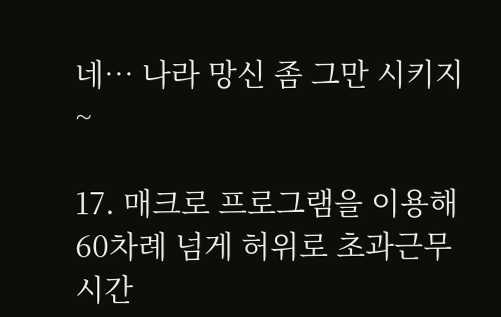네… 나라 망신 좀 그만 시키지~

17. 매크로 프로그램을 이용해 60차례 넘게 허위로 초과근무 시간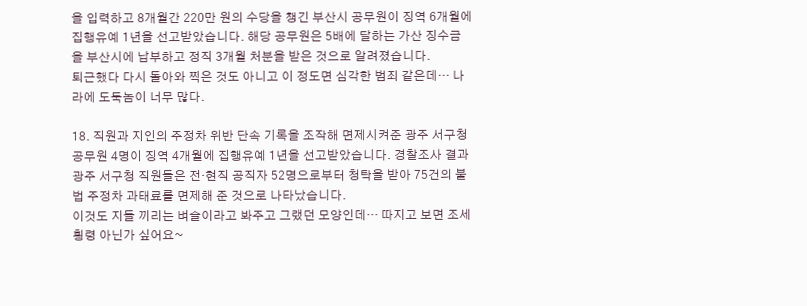을 입력하고 8개월간 220만 원의 수당을 챙긴 부산시 공무원이 징역 6개월에 집행유예 1년을 선고받았습니다. 해당 공무원은 5배에 달하는 가산 징수금을 부산시에 납부하고 정직 3개월 처분을 받은 것으로 알려졌습니다.
퇴근했다 다시 돌아와 찍은 것도 아니고 이 정도면 심각한 범죄 같은데… 나라에 도둑놈이 너무 많다.

18. 직원과 지인의 주정차 위반 단속 기록을 조작해 면제시켜준 광주 서구청 공무원 4명이 징역 4개월에 집행유예 1년을 선고받았습니다. 경찰조사 결과 광주 서구청 직원들은 전·현직 공직자 52명으로부터 청탁을 받아 75건의 불법 주정차 과태료를 면제해 준 것으로 나타났습니다.
이것도 지들 끼리는 벼슬이라고 봐주고 그랬던 모양인데… 따지고 보면 조세 횡령 아닌가 싶어요~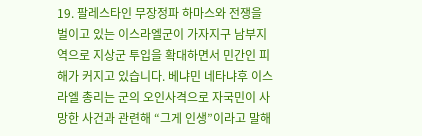19. 팔레스타인 무장정파 하마스와 전쟁을 벌이고 있는 이스라엘군이 가자지구 남부지역으로 지상군 투입을 확대하면서 민간인 피해가 커지고 있습니다. 베냐민 네타냐후 이스라엘 총리는 군의 오인사격으로 자국민이 사망한 사건과 관련해 “그게 인생”이라고 말해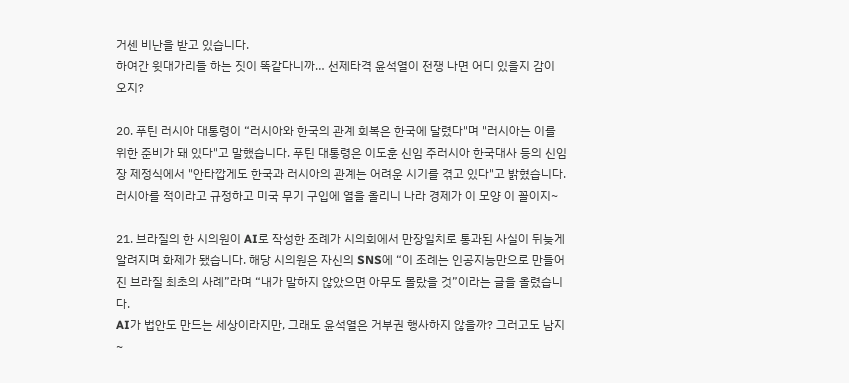거센 비난을 받고 있습니다.
하여간 윗대가리들 하는 짓이 똑같다니까… 선제타격 윤석열이 전쟁 나면 어디 있을지 감이 오지?

20. 푸틴 러시아 대통령이 “러시아와 한국의 관계 회복은 한국에 달렸다"며 "러시아는 이를 위한 준비가 돼 있다"고 말했습니다. 푸틴 대통령은 이도훈 신임 주러시아 한국대사 등의 신임장 제정식에서 "안타깝게도 한국과 러시아의 관계는 어려운 시기를 겪고 있다"고 밝혔습니다.
러시아를 적이라고 규정하고 미국 무기 구입에 열을 올리니 나라 경제가 이 모양 이 꼴이지~

21. 브라질의 한 시의원이 AI로 작성한 조례가 시의회에서 만장일치로 통과된 사실이 뒤늦게 알려지며 화제가 됐습니다. 해당 시의원은 자신의 SNS에 “이 조례는 인공지능만으로 만들어진 브라질 최초의 사례”라며 “내가 말하지 않았으면 아무도 몰랐을 것”이라는 글을 올렸습니다.
AI가 법안도 만드는 세상이라지만, 그래도 윤석열은 거부권 행사하지 않을까? 그러고도 남지~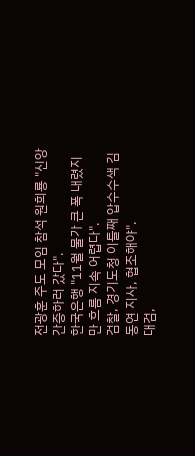전광훈 주도 모임 참석 원희룡 "신앙 간증하러 갔다".
한국은행 "11월 물가 큰 폭 내렸지만 흐름 지속 어렵다".
검찰, 경기도청 이틀째 압수수색 김동연 지사, 협조해야".
대검,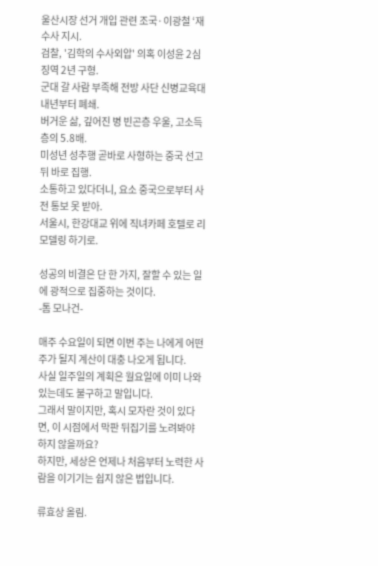울산시장 선거 개입 관련 조국·이광철 ‘재수사 지시.
검찰, '김학의 수사외압' 의혹 이성윤 2심 징역 2년 구형.
군대 갈 사람 부족해 전방 사단 신병교육대 내년부터 폐쇄.
버거운 삶, 깊어진 병 빈곤층 우울, 고소득층의 5.8배.
미성년 성추행 곧바로 사형하는 중국 선고 뒤 바로 집행.
소통하고 있다더니, 요소 중국으로부터 사전 통보 못 받아.
서울시, 한강대교 위에 직녀카페 호텔로 리모델링 하기로.

성공의 비결은 단 한 가지, 잘할 수 있는 일에 광적으로 집중하는 것이다.
-톰 모나건-

매주 수요일이 되면 이번 주는 나에게 어떤 주가 될지 계산이 대충 나오게 됩니다.
사실 일주일의 계획은 월요일에 이미 나와 있는데도 불구하고 말입니다.
그래서 말이지만, 혹시 모자란 것이 있다면, 이 시점에서 막판 뒤집기를 노려봐야 하지 않을까요?
하지만, 세상은 언제나 처음부터 노력한 사람을 이기기는 쉽지 않은 법입니다.

류효상 올림.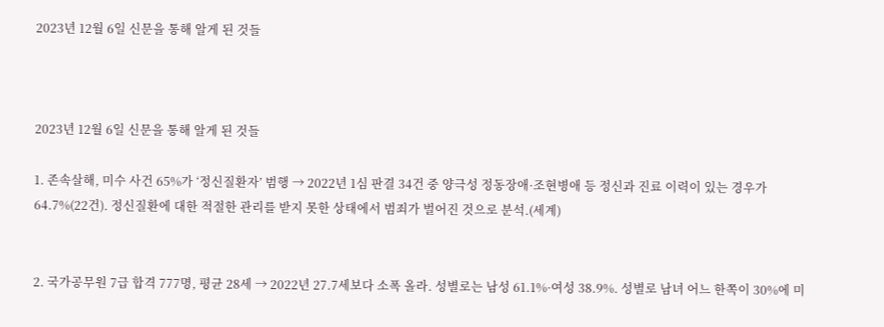2023년 12월 6일 신문을 통해 알게 된 것들



2023년 12월 6일 신문을 통해 알게 된 것들

1. 존속살해, 미수 사건 65%가 ‘정신질환자’ 범행 → 2022년 1심 판결 34건 중 양극성 정동장애·조현병애 등 정신과 진료 이력이 있는 경우가 64.7%(22건). 정신질환에 대한 적절한 관리를 받지 못한 상태에서 범죄가 벌어진 것으로 분석.(세계)


2. 국가공무원 7급 합격 777명, 평균 28세 → 2022년 27.7세보다 소폭 올라. 성별로는 남성 61.1%·여성 38.9%. 성별로 남녀 어느 한쪽이 30%에 미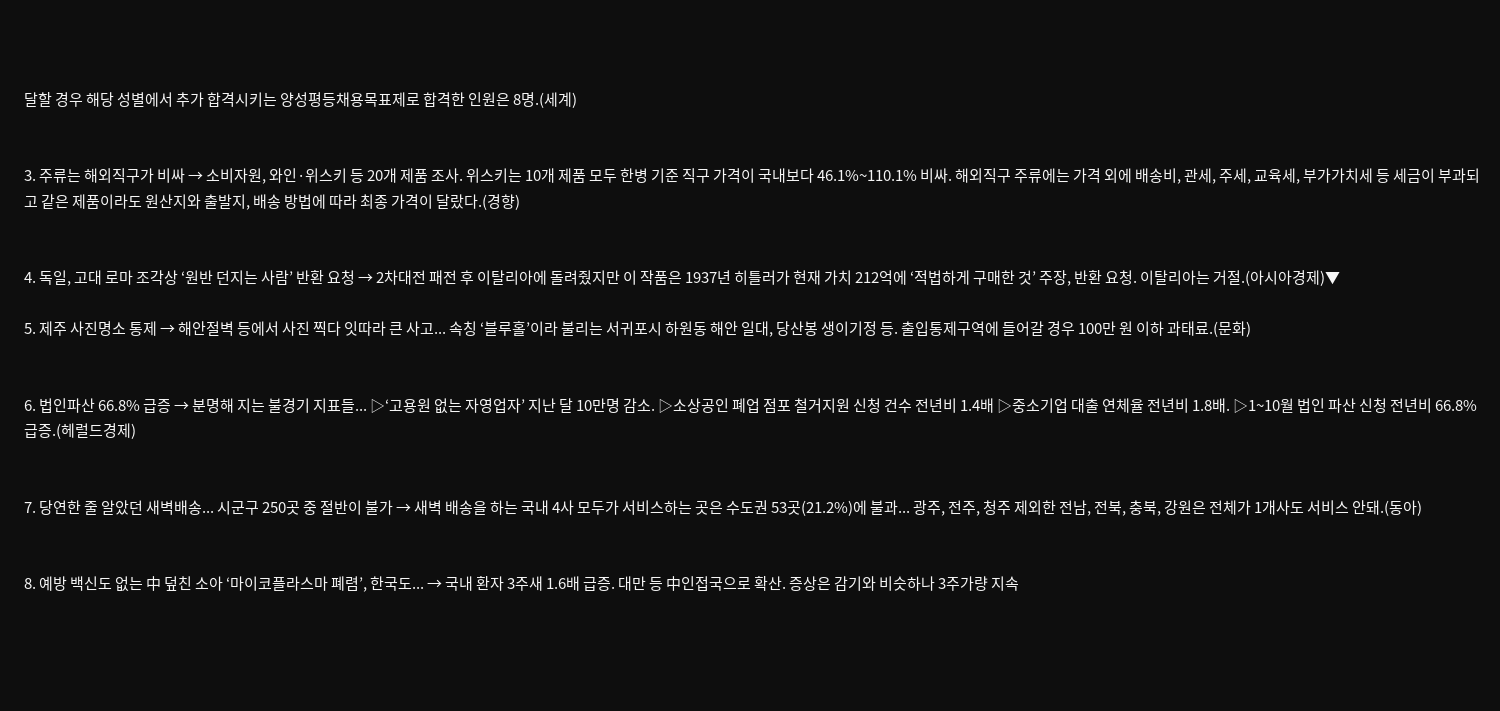달할 경우 해당 성별에서 추가 합격시키는 양성평등채용목표제로 합격한 인원은 8명.(세계)


3. 주류는 해외직구가 비싸 → 소비자원, 와인·위스키 등 20개 제품 조사. 위스키는 10개 제품 모두 한병 기준 직구 가격이 국내보다 46.1%~110.1% 비싸. 해외직구 주류에는 가격 외에 배송비, 관세, 주세, 교육세, 부가가치세 등 세금이 부과되고 같은 제품이라도 원산지와 출발지, 배송 방법에 따라 최종 가격이 달랐다.(경향)


4. 독일, 고대 로마 조각상 ‘원반 던지는 사람’ 반환 요청 → 2차대전 패전 후 이탈리아에 돌려줬지만 이 작품은 1937년 히틀러가 현재 가치 212억에 ‘적법하게 구매한 것’ 주장, 반환 요청. 이탈리아는 거절.(아시아경제)▼

5. 제주 사진명소 통제 → 해안절벽 등에서 사진 찍다 잇따라 큰 사고... 속칭 ‘블루홀’이라 불리는 서귀포시 하원동 해안 일대, 당산봉 생이기정 등. 출입통제구역에 들어갈 경우 100만 원 이하 과태료.(문화)


6. 법인파산 66.8% 급증 → 분명해 지는 불경기 지표들... ▷‘고용원 없는 자영업자’ 지난 달 10만명 감소. ▷소상공인 폐업 점포 철거지원 신청 건수 전년비 1.4배 ▷중소기업 대출 연체율 전년비 1.8배. ▷1~10월 법인 파산 신청 전년비 66.8% 급증.(헤럴드경제)


7. 당연한 줄 알았던 새벽배송... 시군구 250곳 중 절반이 불가 → 새벽 배송을 하는 국내 4사 모두가 서비스하는 곳은 수도권 53곳(21.2%)에 불과... 광주, 전주, 청주 제외한 전남, 전북, 충북, 강원은 전체가 1개사도 서비스 안돼.(동아)


8. 예방 백신도 없는 中 덮친 소아 ‘마이코플라스마 폐렴’, 한국도... → 국내 환자 3주새 1.6배 급증. 대만 등 中인접국으로 확산. 증상은 감기와 비슷하나 3주가량 지속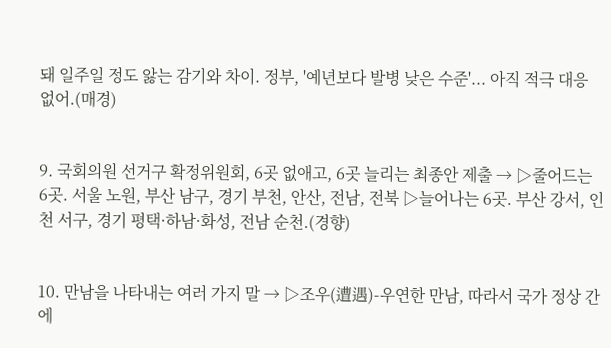돼 일주일 정도 앓는 감기와 차이. 정부, '예년보다 발병 낮은 수준'... 아직 적극 대응 없어.(매경)


9. 국회의원 선거구 확정위원회, 6곳 없애고, 6곳 늘리는 최종안 제출 → ▷줄어드는 6곳. 서울 노원, 부산 남구, 경기 부천, 안산, 전남, 전북 ▷늘어나는 6곳. 부산 강서, 인천 서구, 경기 평택·하남·화성, 전남 순천.(경향)


10. 만남을 나타내는 여러 가지 말 → ▷조우(遭遇)-우연한 만남, 따라서 국가 정상 간에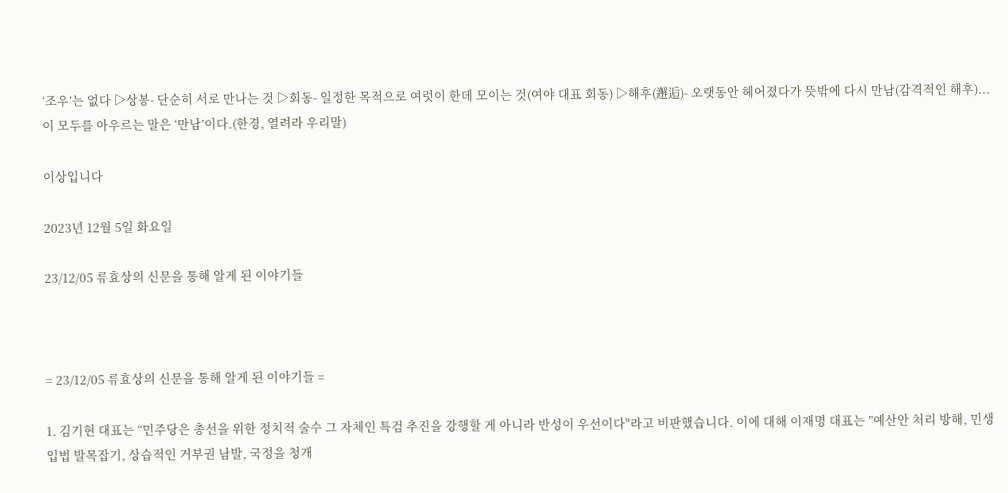‘조우’는 없다 ▷상봉- 단순히 서로 만나는 것 ▷회동- 일정한 목적으로 여럿이 한데 모이는 것(여야 대표 회동) ▷해후(邂逅)- 오랫동안 헤어졌다가 뜻밖에 다시 만남(감격적인 해후)... 이 모두를 아우르는 말은 ‘만남’이다.(한경, 열려라 우리말)

이상입니다

2023년 12월 5일 화요일

23/12/05 류효상의 신문을 통해 알게 된 이야기들



= 23/12/05 류효상의 신문을 통해 알게 된 이야기들 =

1. 김기현 대표는 “민주당은 총선을 위한 정치적 술수 그 자체인 특검 추진을 강행할 게 아니라 반성이 우선이다"라고 비판했습니다. 이에 대해 이재명 대표는 ”예산안 처리 방해, 민생 입법 발목잡기, 상습적인 거부권 남발, 국정을 청개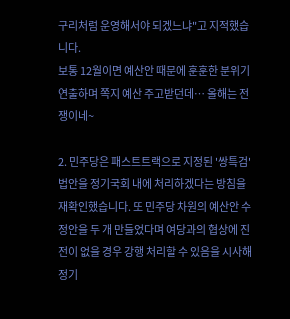구리처럼 운영해서야 되겠느냐"고 지적했습니다.
보통 12월이면 예산안 때문에 훈훈한 분위기 연출하며 쪽지 예산 주고받던데… 올해는 전쟁이네~

2. 민주당은 패스트트랙으로 지정된 '쌍특검' 법안을 정기국회 내에 처리하겠다는 방침을 재확인했습니다. 또 민주당 차원의 예산안 수정안을 두 개 만들었다며 여당과의 협상에 진전이 없을 경우 강행 처리할 수 있음을 시사해 정기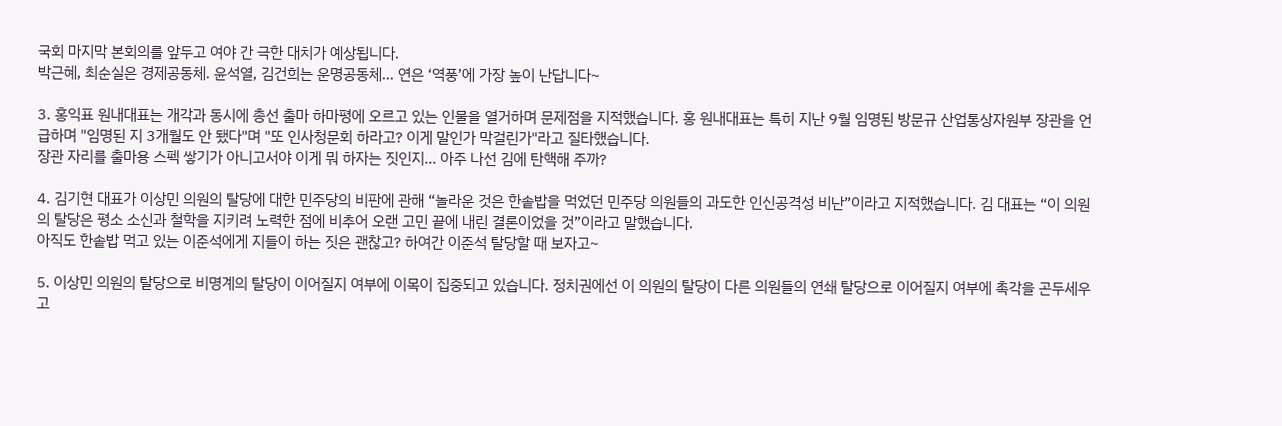국회 마지막 본회의를 앞두고 여야 간 극한 대치가 예상됩니다.
박근혜, 최순실은 경제공동체. 윤석열, 김건희는 운명공동체… 연은 ‘역풍’에 가장 높이 난답니다~

3. 홍익표 원내대표는 개각과 동시에 총선 출마 하마평에 오르고 있는 인물을 열거하며 문제점을 지적했습니다. 홍 원내대표는 특히 지난 9월 임명된 방문규 산업통상자원부 장관을 언급하며 "임명된 지 3개월도 안 됐다"며 "또 인사청문회 하라고? 이게 말인가 막걸린가"라고 질타했습니다.
장관 자리를 출마용 스펙 쌓기가 아니고서야 이게 뭐 하자는 짓인지… 아주 나선 김에 탄핵해 주까?

4. 김기현 대표가 이상민 의원의 탈당에 대한 민주당의 비판에 관해 “놀라운 것은 한솥밥을 먹었던 민주당 의원들의 과도한 인신공격성 비난”이라고 지적했습니다. 김 대표는 “이 의원의 탈당은 평소 소신과 철학을 지키려 노력한 점에 비추어 오랜 고민 끝에 내린 결론이었을 것”이라고 말했습니다.
아직도 한솥밥 먹고 있는 이준석에게 지들이 하는 짓은 괜찮고? 하여간 이준석 탈당할 때 보자고~

5. 이상민 의원의 탈당으로 비명계의 탈당이 이어질지 여부에 이목이 집중되고 있습니다. 정치권에선 이 의원의 탈당이 다른 의원들의 연쇄 탈당으로 이어질지 여부에 촉각을 곤두세우고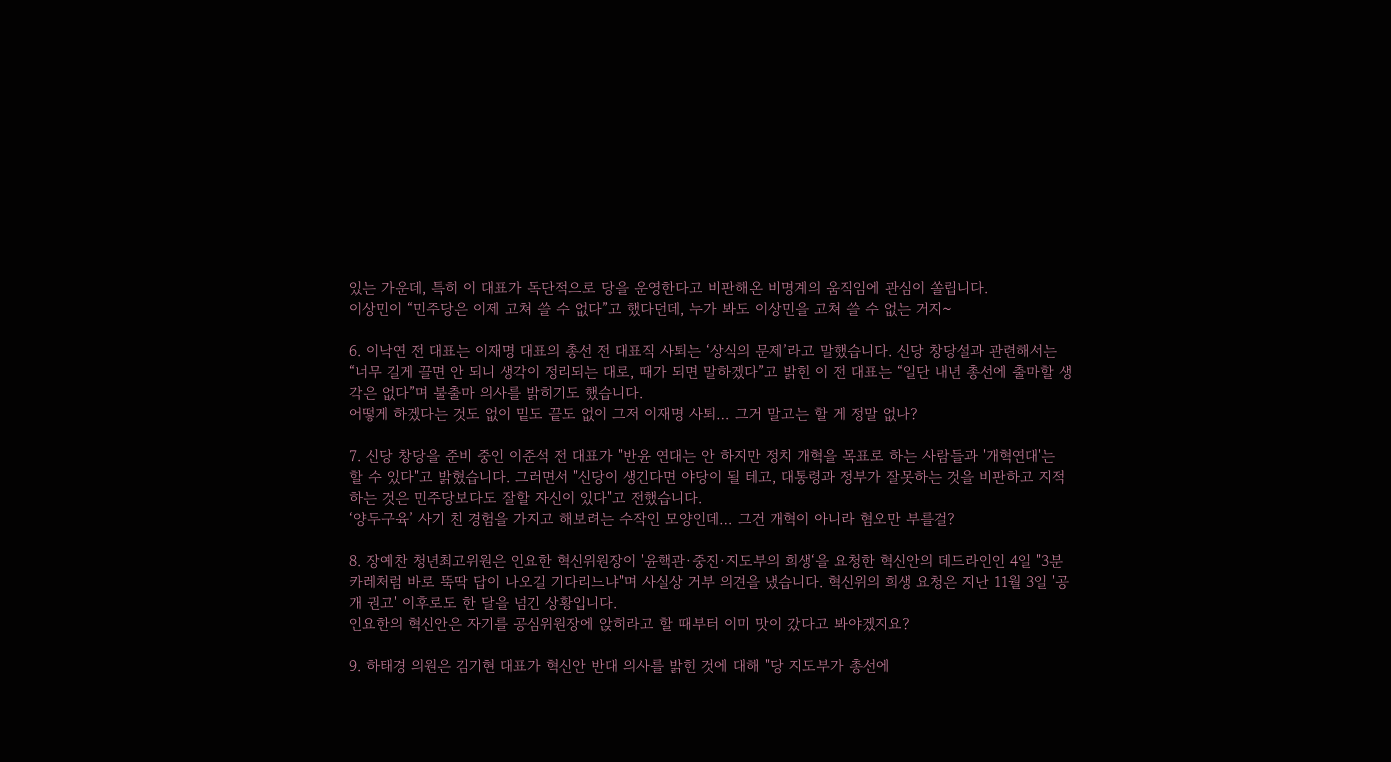있는 가운데, 특히 이 대표가 독단적으로 당을 운영한다고 비판해온 비명계의 움직임에 관심이 쏠립니다.
이상민이 “민주당은 이제 고쳐 쓸 수 없다”고 했다던데, 누가 봐도 이상민을 고쳐 쓸 수 없는 거지~

6. 이낙연 전 대표는 이재명 대표의 총선 전 대표직 사퇴는 ‘상식의 문제’라고 말했습니다. 신당 창당설과 관련해서는 “너무 길게 끌면 안 되니 생각이 정리되는 대로, 때가 되면 말하겠다”고 밝힌 이 전 대표는 “일단 내년 총선에 출마할 생각은 없다”며 불출마 의사를 밝히기도 했습니다.
어떻게 하겠다는 것도 없이 밑도 끝도 없이 그저 이재명 사퇴… 그거 말고는 할 게 정말 없나?

7. 신당 창당을 준비 중인 이준석 전 대표가 "반윤 연대는 안 하지만 정치 개혁을 목표로 하는 사람들과 '개혁연대'는 할 수 있다"고 밝혔습니다. 그러면서 "신당이 생긴다면 야당이 될 테고, 대통령과 정부가 잘못하는 것을 비판하고 지적하는 것은 민주당보다도 잘할 자신이 있다"고 전했습니다.
‘양두구육’ 사기 친 경험을 가지고 해보려는 수작인 모양인데… 그건 개혁이 아니라 혐오만 부를걸?

8. 장예찬 청년최고위원은 인요한 혁신위원장이 '윤핵관·중진·지도부의 희생‘을 요청한 혁신안의 데드라인인 4일 "3분 카레처럼 바로 뚝딱 답이 나오길 기다리느냐"며 사실상 거부 의견을 냈습니다. 혁신위의 희생 요청은 지난 11월 3일 '공개 권고' 이후로도 한 달을 넘긴 상황입니다.
인요한의 혁신안은 자기를 공심위원장에 앉히라고 할 때부터 이미 맛이 갔다고 봐야겠지요?

9. 하태경 의원은 김기현 대표가 혁신안 반대 의사를 밝힌 것에 대해 "당 지도부가 총선에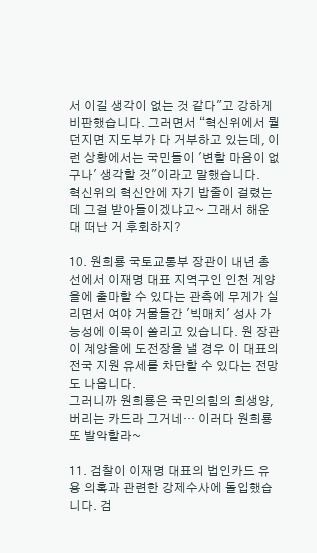서 이길 생각이 없는 것 같다"고 강하게 비판했습니다. 그러면서 “혁신위에서 뭘 던지면 지도부가 다 거부하고 있는데, 이런 상황에서는 국민들이 '변할 마음이 없구나' 생각할 것"이라고 말했습니다.
혁신위의 혁신안에 자기 밥줄이 걸렸는데 그걸 받아들이겠냐고~ 그래서 해운대 떠난 거 후회하지?

10. 원희룡 국토교통부 장관이 내년 총선에서 이재명 대표 지역구인 인천 계양을에 출마할 수 있다는 관측에 무게가 실리면서 여야 거물들간 '빅매치' 성사 가능성에 이목이 쏠리고 있습니다. 원 장관이 계양을에 도전장을 낼 경우 이 대표의 전국 지원 유세를 차단할 수 있다는 전망도 나옵니다.
그러니까 원희룡은 국민의힘의 희생양, 버리는 카드라 그거네… 이러다 원희룡 또 발악할라~

11. 검찰이 이재명 대표의 법인카드 유용 의혹과 관련한 강제수사에 돌입했습니다. 검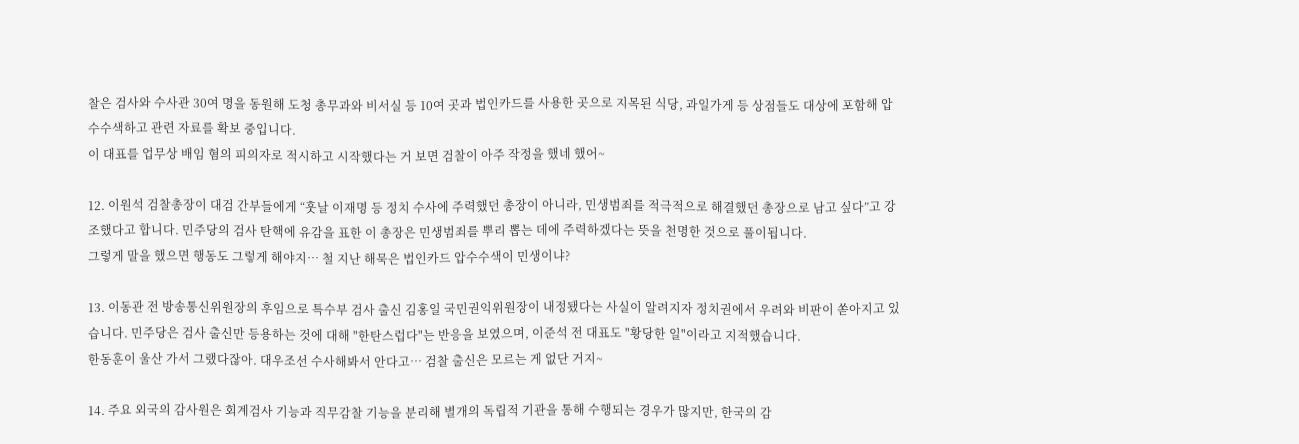찰은 검사와 수사관 30여 명을 동원해 도청 총무과와 비서실 등 10여 곳과 법인카드를 사용한 곳으로 지목된 식당, 과일가게 등 상점들도 대상에 포함해 압수수색하고 관련 자료를 확보 중입니다.
이 대표를 업무상 배임 혐의 피의자로 적시하고 시작했다는 거 보면 검찰이 아주 작정을 했네 했어~

12. 이원석 검찰총장이 대검 간부들에게 “훗날 이재명 등 정치 수사에 주력했던 총장이 아니라, 민생범죄를 적극적으로 해결했던 총장으로 남고 싶다”고 강조했다고 합니다. 민주당의 검사 탄핵에 유감을 표한 이 총장은 민생범죄를 뿌리 뽑는 데에 주력하겠다는 뜻을 천명한 것으로 풀이됩니다.
그렇게 말을 했으면 행동도 그렇게 해야지… 철 지난 해묵은 법인카드 압수수색이 민생이냐?

13. 이동관 전 방송통신위원장의 후임으로 특수부 검사 출신 김홍일 국민권익위원장이 내정됐다는 사실이 알려지자 정치권에서 우려와 비판이 쏟아지고 있습니다. 민주당은 검사 출신만 등용하는 것에 대해 "한탄스럽다"는 반응을 보였으며, 이준석 전 대표도 "황당한 일"이라고 지적했습니다.
한동훈이 울산 가서 그랬다잖아. 대우조선 수사해봐서 안다고… 검찰 출신은 모르는 게 없단 거지~

14. 주요 외국의 감사원은 회계검사 기능과 직무감찰 기능을 분리해 별개의 독립적 기관을 통해 수행되는 경우가 많지만, 한국의 감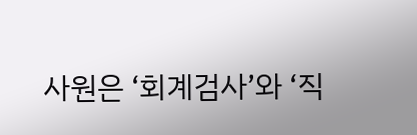사원은 ‘회계검사’와 ‘직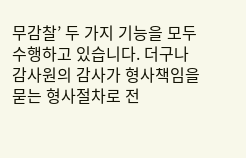무감찰’ 두 가지 기능을 모두 수행하고 있습니다. 더구나 감사원의 감사가 형사책임을 묻는 형사절차로 전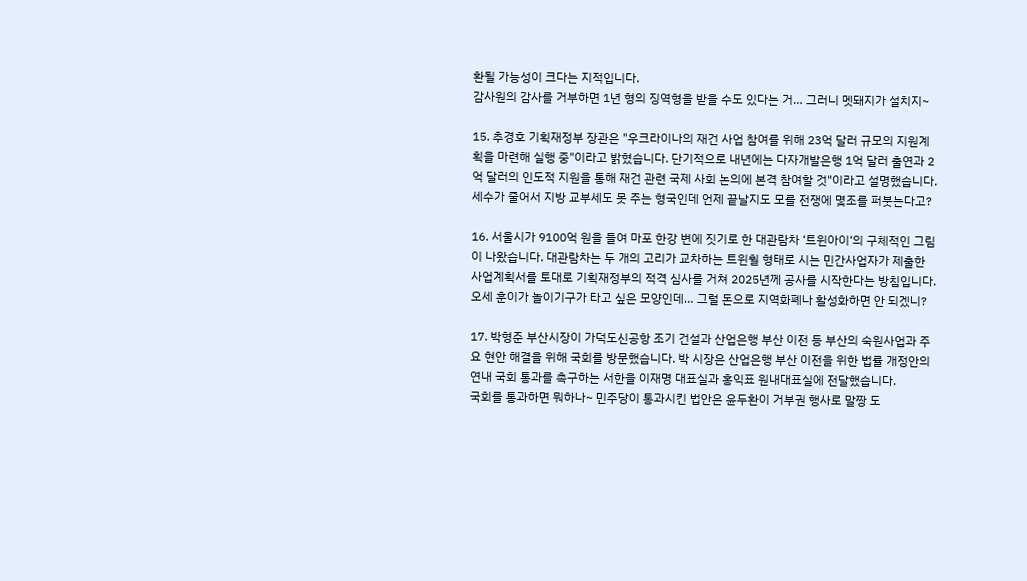환될 가능성이 크다는 지적입니다.
감사원의 감사를 거부하면 1년 형의 징역형을 받을 수도 있다는 거… 그러니 멧돼지가 설치지~

15. 추경호 기획재정부 장관은 "우크라이나의 재건 사업 참여를 위해 23억 달러 규모의 지원계획을 마련해 실행 중"이라고 밝혔습니다. 단기적으로 내년에는 다자개발은행 1억 달러 출연과 2억 달러의 인도적 지원을 통해 재건 관련 국제 사회 논의에 본격 참여할 것"이라고 설명했습니다.
세수가 줄어서 지방 교부세도 못 주는 형국인데 언제 끝날지도 모를 전쟁에 몇조를 퍼붓는다고?

16. 서울시가 9100억 원을 들여 마포 한강 변에 짓기로 한 대관람차 ‘트윈아이‘의 구체적인 그림이 나왔습니다. 대관람차는 두 개의 고리가 교차하는 트윈휠 형태로 시는 민간사업자가 제출한 사업계획서를 토대로 기획재정부의 적격 심사를 거쳐 2025년께 공사를 시작한다는 방침입니다.
오세 훈이가 놀이기구가 타고 싶은 모양인데… 그럴 돈으로 지역화폐나 활성화하면 안 되겠니?

17. 박형준 부산시장이 가덕도신공항 조기 건설과 산업은행 부산 이전 등 부산의 숙원사업과 주요 현안 해결을 위해 국회를 방문했습니다. 박 시장은 산업은행 부산 이전을 위한 법률 개정안의 연내 국회 통과를 촉구하는 서한을 이재명 대표실과 홍익표 원내대표실에 전달했습니다.
국회를 통과하면 뭐하나~ 민주당이 통과시킨 법안은 윤두환이 거부권 행사로 말짱 도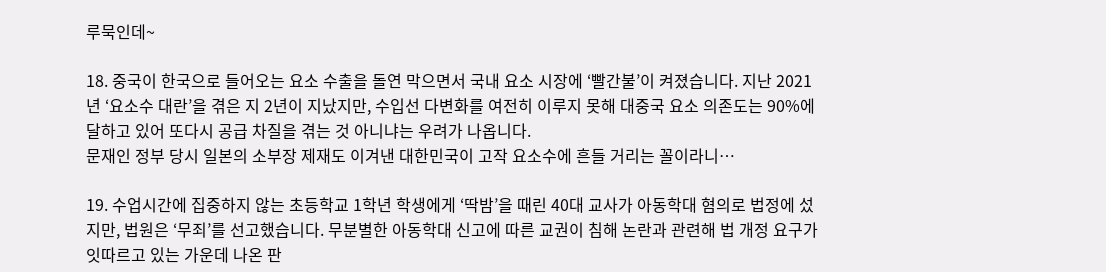루묵인데~

18. 중국이 한국으로 들어오는 요소 수출을 돌연 막으면서 국내 요소 시장에 ‘빨간불’이 켜졌습니다. 지난 2021년 ‘요소수 대란’을 겪은 지 2년이 지났지만, 수입선 다변화를 여전히 이루지 못해 대중국 요소 의존도는 90%에 달하고 있어 또다시 공급 차질을 겪는 것 아니냐는 우려가 나옵니다.
문재인 정부 당시 일본의 소부장 제재도 이겨낸 대한민국이 고작 요소수에 흔들 거리는 꼴이라니…

19. 수업시간에 집중하지 않는 초등학교 1학년 학생에게 ‘딱밤’을 때린 40대 교사가 아동학대 혐의로 법정에 섰지만, 법원은 ‘무죄’를 선고했습니다. 무분별한 아동학대 신고에 따른 교권이 침해 논란과 관련해 법 개정 요구가 잇따르고 있는 가운데 나온 판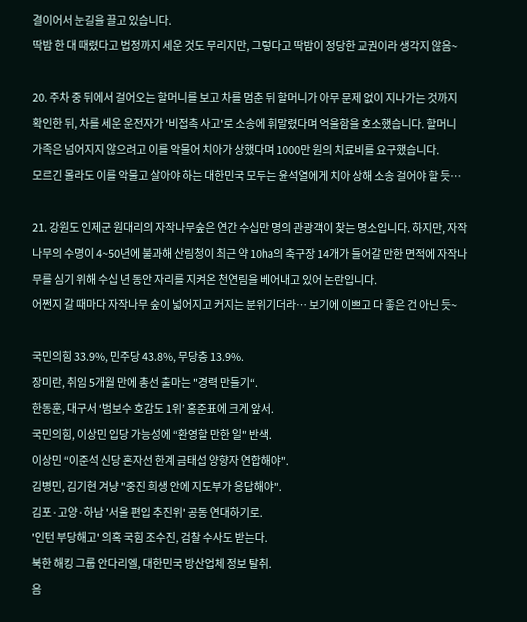결이어서 눈길을 끌고 있습니다.
딱밤 한 대 때렸다고 법정까지 세운 것도 무리지만, 그렇다고 딱밤이 정당한 교권이라 생각지 않음~

20. 주차 중 뒤에서 걸어오는 할머니를 보고 차를 멈춘 뒤 할머니가 아무 문제 없이 지나가는 것까지 확인한 뒤, 차를 세운 운전자가 '비접촉 사고'로 소송에 휘말렸다며 억울함을 호소했습니다. 할머니 가족은 넘어지지 않으려고 이를 악물어 치아가 상했다며 1000만 원의 치료비를 요구했습니다.
모르긴 몰라도 이를 악물고 살아야 하는 대한민국 모두는 윤석열에게 치아 상해 소송 걸어야 할 듯…

21. 강원도 인제군 원대리의 자작나무숲은 연간 수십만 명의 관광객이 찾는 명소입니다. 하지만, 자작나무의 수명이 4~50년에 불과해 산림청이 최근 약 10㏊의 축구장 14개가 들어갈 만한 면적에 자작나무를 심기 위해 수십 년 동안 자리를 지켜온 천연림을 베어내고 있어 논란입니다.
어쩐지 갈 때마다 자작나무 숲이 넓어지고 커지는 분위기더라… 보기에 이쁘고 다 좋은 건 아닌 듯~

국민의힘 33.9%, 민주당 43.8%, 무당층 13.9%.
장미란, 취임 5개월 만에 총선 출마는 "경력 만들기“.
한동훈, 대구서 ‘범보수 호감도 1위’ 홍준표에 크게 앞서.
국민의힘, 이상민 입당 가능성에 “환영할 만한 일" 반색.
이상민 “이준석 신당 혼자선 한계 금태섭 양향자 연합해야".
김병민, 김기현 겨냥 "중진 희생 안에 지도부가 응답해야".
김포·고양·하남 '서울 편입 추진위' 공동 연대하기로.
'인턴 부당해고' 의혹 국힘 조수진, 검찰 수사도 받는다.
북한 해킹 그룹 안다리엘, 대한민국 방산업체 정보 탈취.
음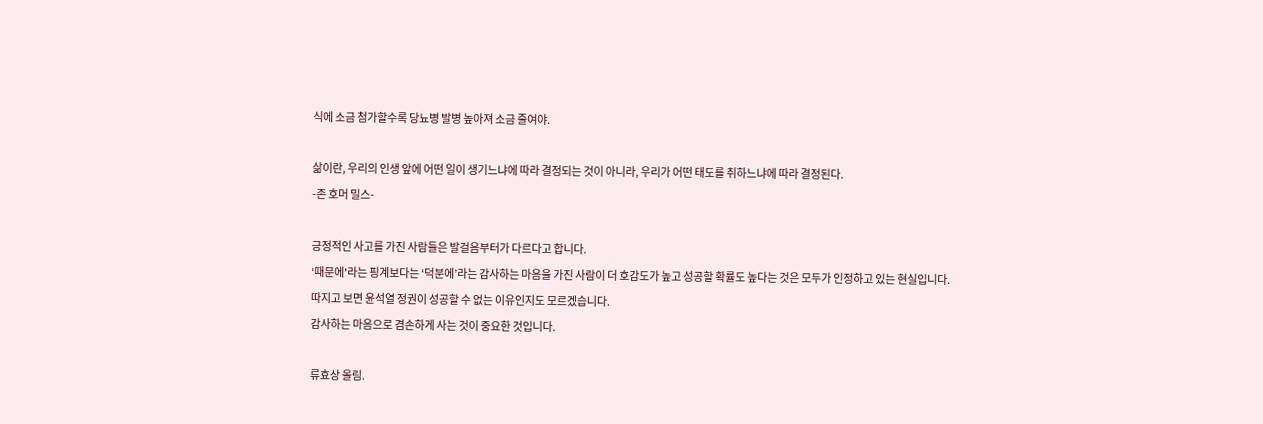식에 소금 첨가할수록 당뇨병 발병 높아져 소금 줄여야.

삶이란, 우리의 인생 앞에 어떤 일이 생기느냐에 따라 결정되는 것이 아니라, 우리가 어떤 태도를 취하느냐에 따라 결정된다.
-존 호머 밀스-

긍정적인 사고를 가진 사람들은 발걸음부터가 다르다고 합니다.
‘때문에'라는 핑계보다는 ‘덕분에’라는 감사하는 마음을 가진 사람이 더 호감도가 높고 성공할 확률도 높다는 것은 모두가 인정하고 있는 현실입니다.
따지고 보면 윤석열 정권이 성공할 수 없는 이유인지도 모르겠습니다.
감사하는 마음으로 겸손하게 사는 것이 중요한 것입니다.

류효상 올림.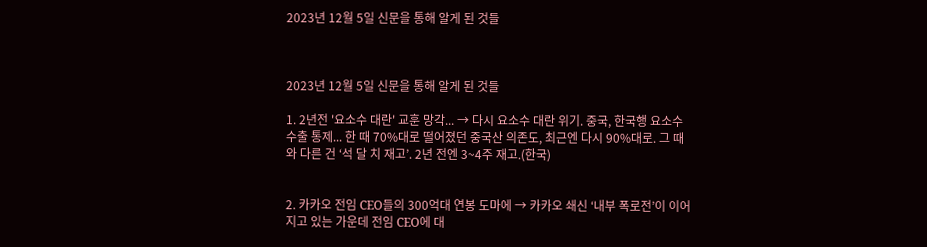2023년 12월 5일 신문을 통해 알게 된 것들



2023년 12월 5일 신문을 통해 알게 된 것들

1. 2년전 '요소수 대란' 교훈 망각... → 다시 요소수 대란 위기. 중국, 한국행 요소수 수출 통제... 한 때 70%대로 떨어졌던 중국산 의존도, 최근엔 다시 90%대로. 그 때와 다른 건 ‘석 달 치 재고’. 2년 전엔 3~4주 재고.(한국)


2. 카카오 전임 CEO들의 300억대 연봉 도마에 → 카카오 쇄신 ‘내부 폭로전’이 이어지고 있는 가운데 전임 CEO에 대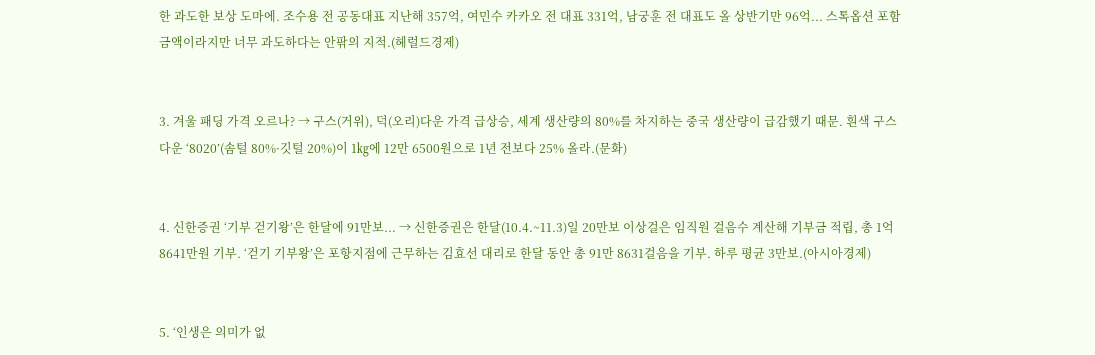한 과도한 보상 도마에. 조수용 전 공동대표 지난해 357억, 여민수 카카오 전 대표 331억, 남궁훈 전 대표도 올 상반기만 96억... 스톡옵션 포함 금액이라지만 너무 과도하다는 안팎의 지적.(헤럴드경제)


3. 겨울 패딩 가격 오르나? → 구스(거위), 덕(오리)다운 가격 급상승, 세계 생산량의 80%를 차지하는 중국 생산량이 급감했기 때문. 흰색 구스다운 ‘8020’(솜털 80%·깃털 20%)이 1㎏에 12만 6500원으로 1년 전보다 25% 올라.(문화)


4. 신한증권 ‘기부 걷기왕’은 한달에 91만보... → 신한증권은 한달(10.4.~11.3)일 20만보 이상걸은 임직원 걸음수 계산해 기부금 적립, 총 1억 8641만원 기부. ‘걷기 기부왕’은 포항지점에 근무하는 김효선 대리로 한달 동안 총 91만 8631걸음을 기부. 하루 평균 3만보.(아시아경제)


5. ‘인생은 의미가 없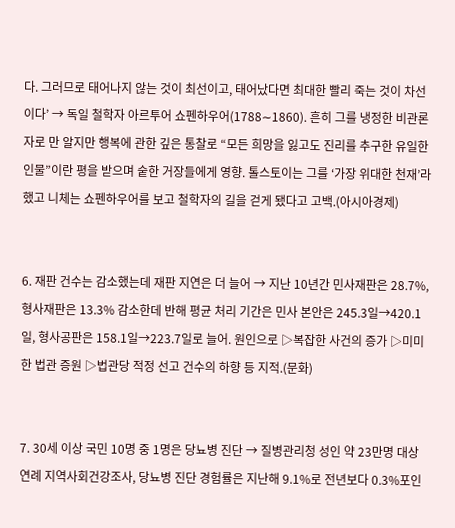다. 그러므로 태어나지 않는 것이 최선이고, 태어났다면 최대한 빨리 죽는 것이 차선이다’ → 독일 철학자 아르투어 쇼펜하우어(1788∼1860). 흔히 그를 냉정한 비관론자로 만 알지만 행복에 관한 깊은 통찰로 “모든 희망을 잃고도 진리를 추구한 유일한 인물”이란 평을 받으며 숱한 거장들에게 영향. 톨스토이는 그를 ‘가장 위대한 천재’라 했고 니체는 쇼펜하우어를 보고 철학자의 길을 걷게 됐다고 고백.(아시아경제)


6. 재판 건수는 감소했는데 재판 지연은 더 늘어 → 지난 10년간 민사재판은 28.7%, 형사재판은 13.3% 감소한데 반해 평균 처리 기간은 민사 본안은 245.3일→420.1일, 형사공판은 158.1일→223.7일로 늘어. 원인으로 ▷복잡한 사건의 증가 ▷미미한 법관 증원 ▷법관당 적정 선고 건수의 하향 등 지적.(문화)


7. 30세 이상 국민 10명 중 1명은 당뇨병 진단 → 질병관리청 성인 약 23만명 대상 연례 지역사회건강조사, 당뇨병 진단 경험률은 지난해 9.1%로 전년보다 0.3%포인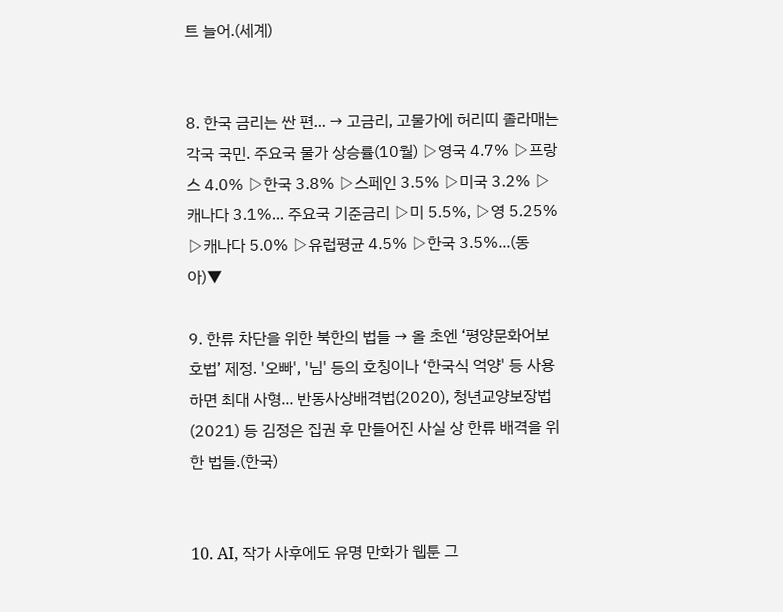트 늘어.(세계)


8. 한국 금리는 싼 편... → 고금리, 고물가에 허리띠 졸라매는 각국 국민. 주요국 물가 상승률(10월) ▷영국 4.7% ▷프랑스 4.0% ▷한국 3.8% ▷스페인 3.5% ▷미국 3.2% ▷캐나다 3.1%... 주요국 기준금리 ▷미 5.5%, ▷영 5.25% ▷캐나다 5.0% ▷유럽평균 4.5% ▷한국 3.5%...(동아)▼

9. 한류 차단을 위한 북한의 법들 → 올 초엔 ‘평양문화어보호법’ 제정. '오빠', '님' 등의 호칭이나 ‘한국식 억양' 등 사용하면 최대 사형... 반동사상배격법(2020), 청년교양보장법(2021) 등 김정은 집권 후 만들어진 사실 상 한류 배격을 위한 법들.(한국)


10. AI, 작가 사후에도 유명 만화가 웹툰 그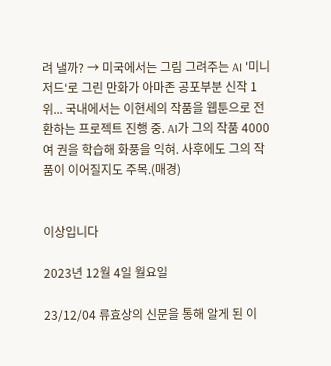려 낼까? → 미국에서는 그림 그려주는 AI '미니저드‘로 그린 만화가 아마존 공포부분 신작 1위... 국내에서는 이현세의 작품을 웹툰으로 전환하는 프로젝트 진행 중. AI가 그의 작품 4000여 권을 학습해 화풍을 익혀. 사후에도 그의 작품이 이어질지도 주목.(매경)


이상입니다

2023년 12월 4일 월요일

23/12/04 류효상의 신문을 통해 알게 된 이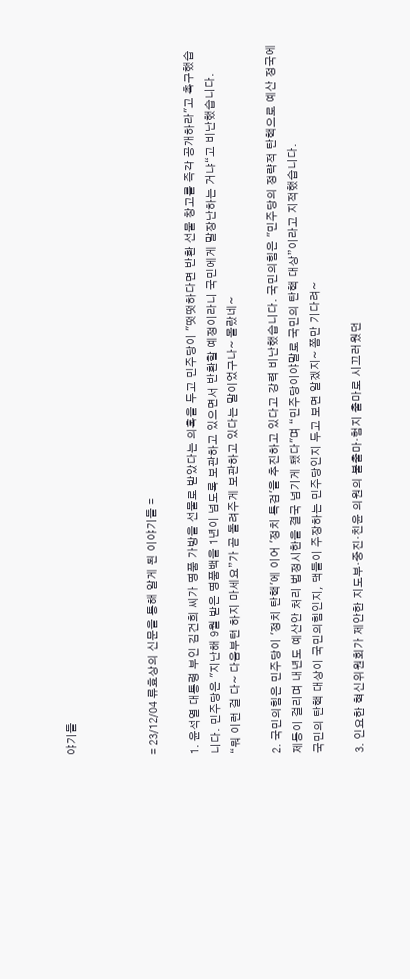야기들



= 23/12/04 류효상의 신문을 통해 알게 된 이야기들 =

1. 윤석열 대통령 부인 김건희 씨가 명품 가방을 선물로 받았다는 의혹을 두고 민주당이 "떳떳하다면 반환 선물 창고를 즉각 공개하라"고 촉구했습니다. 민주당은 "지난해 9월 받은 명품백을 1년이 넘도록 보관하고 있으면서 반환할 예정이라니 국민에게 말장난하는 거냐“고 비난했습니다.
“뭐 이런 걸 다~ 다음부턴 하지 마세요”가 곧 돌려주게 보관하고 있다는 말이었구나~ 몰랐네~

2. 국민의힘은 민주당이 '정치 탄핵'에 이어 '정치 특검'을 추진하고 있다고 강력 비난했습니다. 국민의힘은 "민주당의 정략적 탄핵으로 예산 정국에 제동이 걸리며 내년도 예산안 처리 법정시한을 결국 넘기게 됐다"며 “민주당이야말로 국민의 탄핵 대상”이라고 지적했습니다.
국민의 탄핵 대상이 국민의힘인지, 댁들이 주장하는 민주당인지 두고 보면 알겠지~ 쫌만 기다려~

3. 인요한 혁신위원회가 제안한 지도부·중진·친윤 의원의 불출마·험지 출마로 시끄러웠던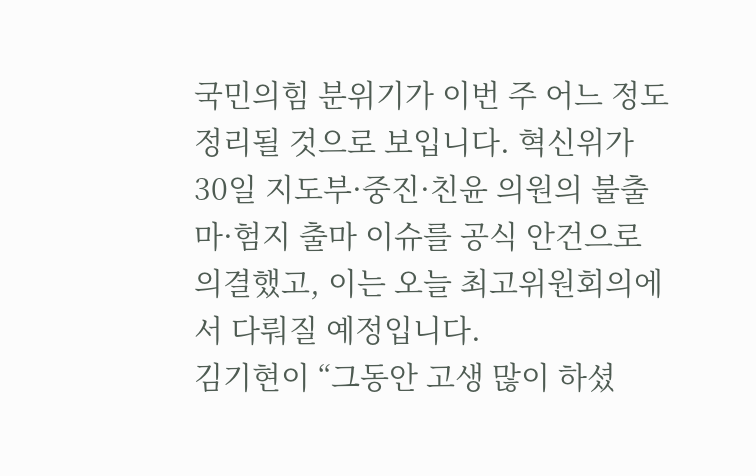국민의힘 분위기가 이번 주 어느 정도 정리될 것으로 보입니다. 혁신위가 30일 지도부·중진·친윤 의원의 불출마·험지 출마 이슈를 공식 안건으로 의결했고, 이는 오늘 최고위원회의에서 다뤄질 예정입니다.
김기현이 “그동안 고생 많이 하셨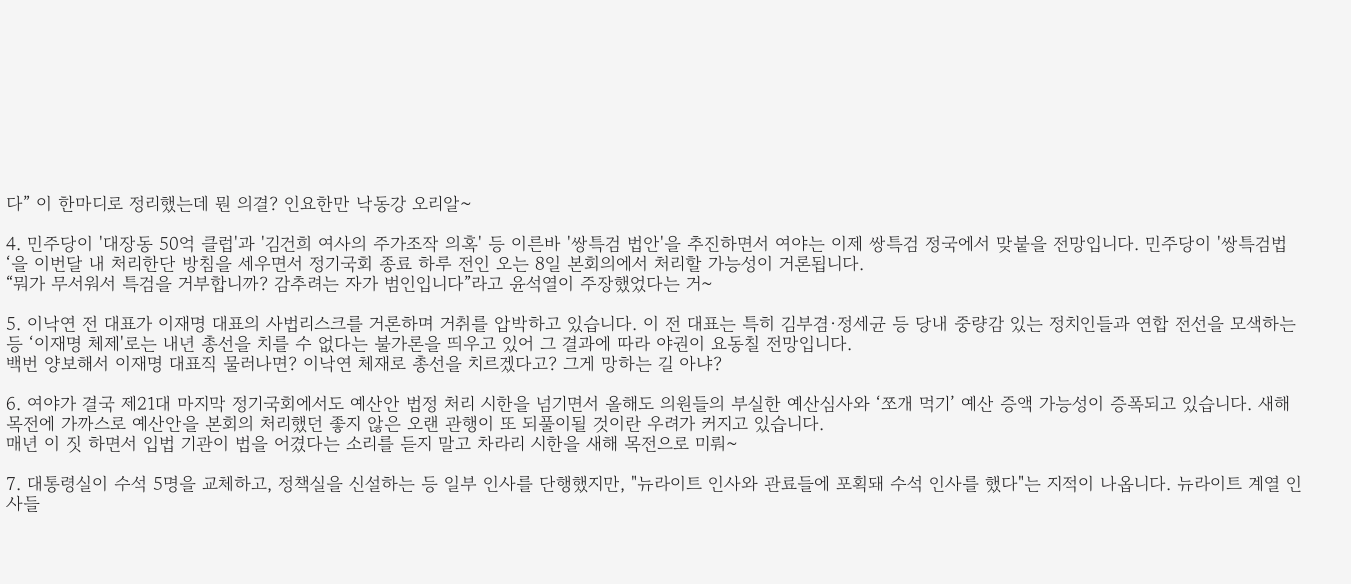다” 이 한마디로 정리했는데 뭔 의결? 인요한만 낙동강 오리알~

4. 민주당이 '대장동 50억 클럽'과 '김건희 여사의 주가조작 의혹' 등 이른바 '쌍특검 법안'을 추진하면서 여야는 이제 쌍특검 정국에서 맞붙을 전망입니다. 민주당이 '쌍특검법‘을 이번달 내 처리한단 방침을 세우면서 정기국회 종료 하루 전인 오는 8일 본회의에서 처리할 가능성이 거론됩니다.
“뭐가 무서워서 특검을 거부합니까? 감추려는 자가 범인입니다”라고 윤석열이 주장했었다는 거~

5. 이낙연 전 대표가 이재명 대표의 사법리스크를 거론하며 거취를 압박하고 있습니다. 이 전 대표는 특히 김부겸·정세균 등 당내 중량감 있는 정치인들과 연합 전선을 모색하는 등 ‘이재명 체제'로는 내년 총선을 치를 수 없다는 불가론을 띄우고 있어 그 결과에 따라 야권이 요동칠 전망입니다.
백번 양보해서 이재명 대표직 물러나면? 이낙연 체재로 총선을 치르겠다고? 그게 망하는 길 아냐?

6. 여야가 결국 제21대 마지막 정기국회에서도 예산안 법정 처리 시한을 넘기면서 올해도 의원들의 부실한 예산심사와 ‘쪼개 먹기’ 예산 증액 가능성이 증폭되고 있습니다. 새해 목전에 가까스로 예산안을 본회의 처리했던 좋지 않은 오랜 관행이 또 되풀이될 것이란 우려가 커지고 있습니다.
매년 이 짓 하면서 입법 기관이 법을 어겼다는 소리를 듣지 말고 차라리 시한을 새해 목전으로 미뤄~

7. 대통령실이 수석 5명을 교체하고, 정책실을 신설하는 등 일부 인사를 단행했지만, "뉴라이트 인사와 관료들에 포획돼 수석 인사를 했다"는 지적이 나옵니다. 뉴라이트 계열 인사들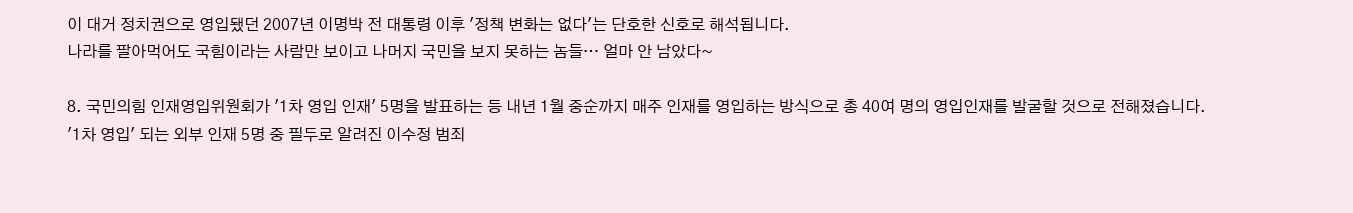이 대거 정치권으로 영입됐던 2007년 이명박 전 대통령 이후 '정책 변화는 없다'는 단호한 신호로 해석됩니다.
나라를 팔아먹어도 국힘이라는 사람만 보이고 나머지 국민을 보지 못하는 놈들… 얼마 안 남았다~

8. 국민의힘 인재영입위원회가 '1차 영입 인재' 5명을 발표하는 등 내년 1월 중순까지 매주 인재를 영입하는 방식으로 총 40여 명의 영입인재를 발굴할 것으로 전해졌습니다. '1차 영입' 되는 외부 인재 5명 중 필두로 알려진 이수정 범죄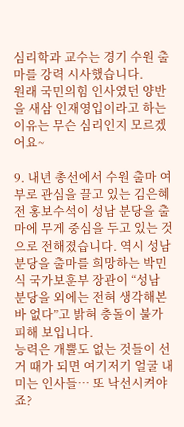심리학과 교수는 경기 수원 출마를 강력 시사했습니다.
원래 국민의힘 인사였던 양반을 새삼 인재영입이라고 하는 이유는 무슨 심리인지 모르겠어요~

9. 내년 총선에서 수원 출마 여부로 관심을 끌고 있는 김은혜 전 홍보수석이 성남 분당을 출마에 무게 중심을 두고 있는 것으로 전해졌습니다. 역시 성남 분당을 출마를 희망하는 박민식 국가보훈부 장관이 “성남 분당을 외에는 전혀 생각해본 바 없다”고 밝혀 충돌이 불가피해 보입니다.
능력은 개뿔도 없는 것들이 선거 때가 되면 여기저기 얼굴 내미는 인사들… 또 낙선시켜야죠?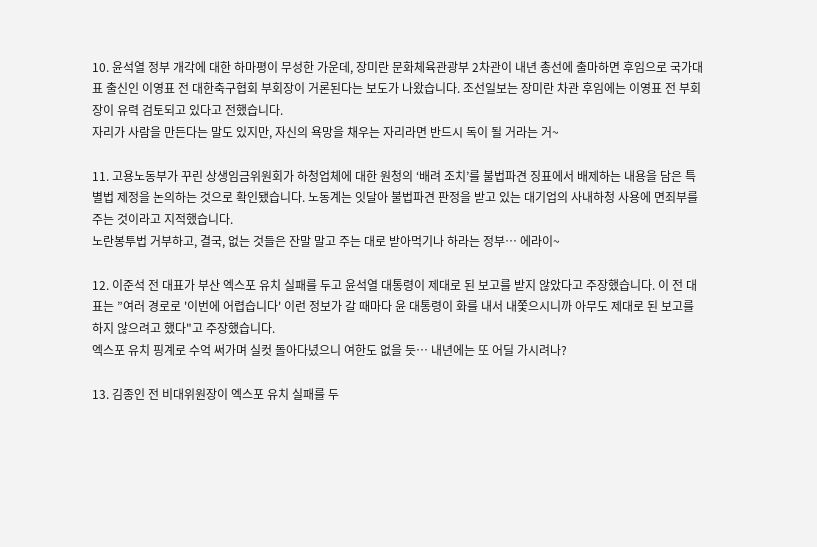10. 윤석열 정부 개각에 대한 하마평이 무성한 가운데, 장미란 문화체육관광부 2차관이 내년 총선에 출마하면 후임으로 국가대표 출신인 이영표 전 대한축구협회 부회장이 거론된다는 보도가 나왔습니다. 조선일보는 장미란 차관 후임에는 이영표 전 부회장이 유력 검토되고 있다고 전했습니다.
자리가 사람을 만든다는 말도 있지만, 자신의 욕망을 채우는 자리라면 반드시 독이 될 거라는 거~

11. 고용노동부가 꾸린 상생임금위원회가 하청업체에 대한 원청의 ‘배려 조치’를 불법파견 징표에서 배제하는 내용을 담은 특별법 제정을 논의하는 것으로 확인됐습니다. 노동계는 잇달아 불법파견 판정을 받고 있는 대기업의 사내하청 사용에 면죄부를 주는 것이라고 지적했습니다.
노란봉투법 거부하고, 결국, 없는 것들은 잔말 말고 주는 대로 받아먹기나 하라는 정부… 에라이~

12. 이준석 전 대표가 부산 엑스포 유치 실패를 두고 윤석열 대통령이 제대로 된 보고를 받지 않았다고 주장했습니다. 이 전 대표는 ”여러 경로로 '이번에 어렵습니다' 이런 정보가 갈 때마다 윤 대통령이 화를 내서 내쫓으시니까 아무도 제대로 된 보고를 하지 않으려고 했다"고 주장했습니다.
엑스포 유치 핑계로 수억 써가며 실컷 돌아다녔으니 여한도 없을 듯… 내년에는 또 어딜 가시려나?

13. 김종인 전 비대위원장이 엑스포 유치 실패를 두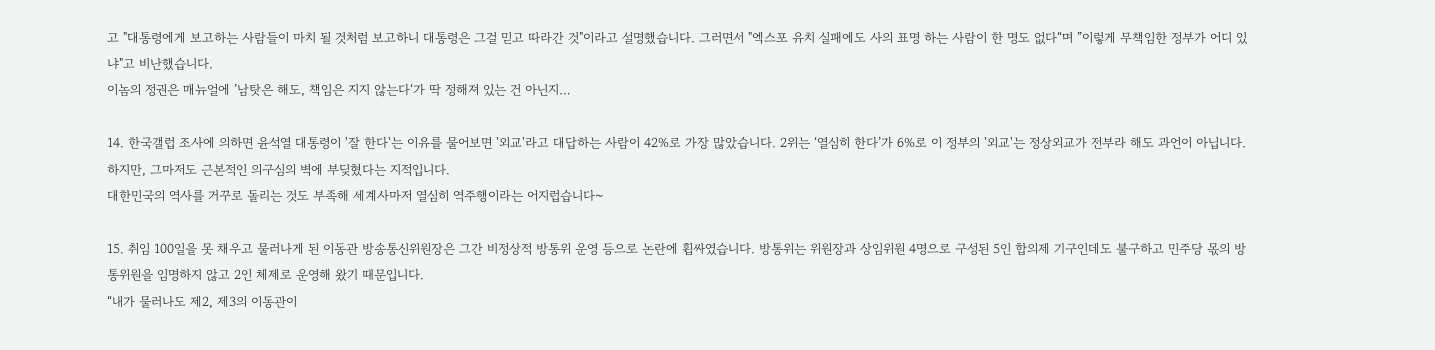고 "대통령에게 보고하는 사람들이 마치 될 것처럼 보고하니 대통령은 그걸 믿고 따라간 것"이라고 설명했습니다. 그러면서 "엑스포 유치 실패에도 사의 표명 하는 사람이 한 명도 없다“며 ”이렇게 무책임한 정부가 어디 있냐"고 비난했습니다.
이놈의 정권은 매뉴얼에 ’남탓은 해도, 책임은 지지 않는다‘가 딱 정해져 있는 건 아닌지…

14. 한국갤럽 조사에 의하면 윤석열 대통령이 '잘 한다'는 이유를 물어보면 '외교'라고 대답하는 사람이 42%로 가장 많았습니다. 2위는 ‘열심히 한다’가 6%로 이 정부의 '외교'는 정상외교가 전부라 해도 과언이 아닙니다. 하지만, 그마저도 근본적인 의구심의 벽에 부딪혔다는 지적입니다.
대한민국의 역사를 거꾸로 돌리는 것도 부족해 세계사마저 열심히 역주행이라는 어지럽습니다~

15. 취임 100일을 못 채우고 물러나게 된 이동관 방송통신위원장은 그간 비정상적 방통위 운영 등으로 논란에 휩싸였습니다. 방통위는 위원장과 상임위원 4명으로 구성된 5인 합의제 기구인데도 불구하고 민주당 몫의 방통위원을 임명하지 않고 2인 체제로 운영해 왔기 때문입니다.
“내가 물러나도 제2, 제3의 이동관이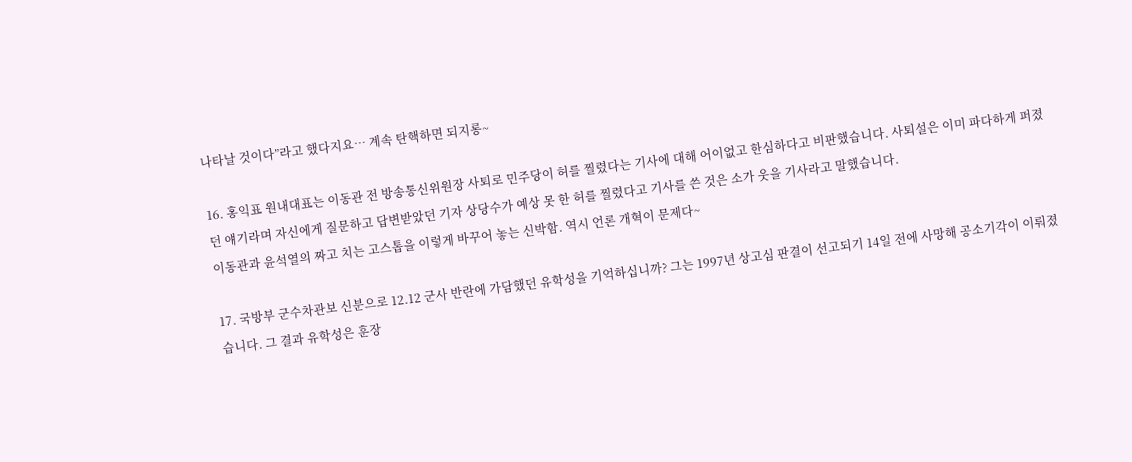나타날 것이다”라고 했다지요… 계속 탄핵하면 되지롱~

16. 홍익표 원내대표는 이동관 전 방송통신위원장 사퇴로 민주당이 허를 찔렸다는 기사에 대해 어이없고 한심하다고 비판했습니다. 사퇴설은 이미 파다하게 퍼졌던 얘기라며 자신에게 질문하고 답변받았던 기자 상당수가 예상 못 한 허를 찔렸다고 기사를 쓴 것은 소가 웃을 기사라고 말했습니다.
이동관과 윤석열의 짜고 치는 고스톱을 이렇게 바꾸어 놓는 신박함. 역시 언론 개혁이 문제다~

17. 국방부 군수차관보 신분으로 12.12 군사 반란에 가담했던 유학성을 기억하십니까? 그는 1997년 상고심 판결이 선고되기 14일 전에 사망해 공소기각이 이뤄졌습니다. 그 결과 유학성은 훈장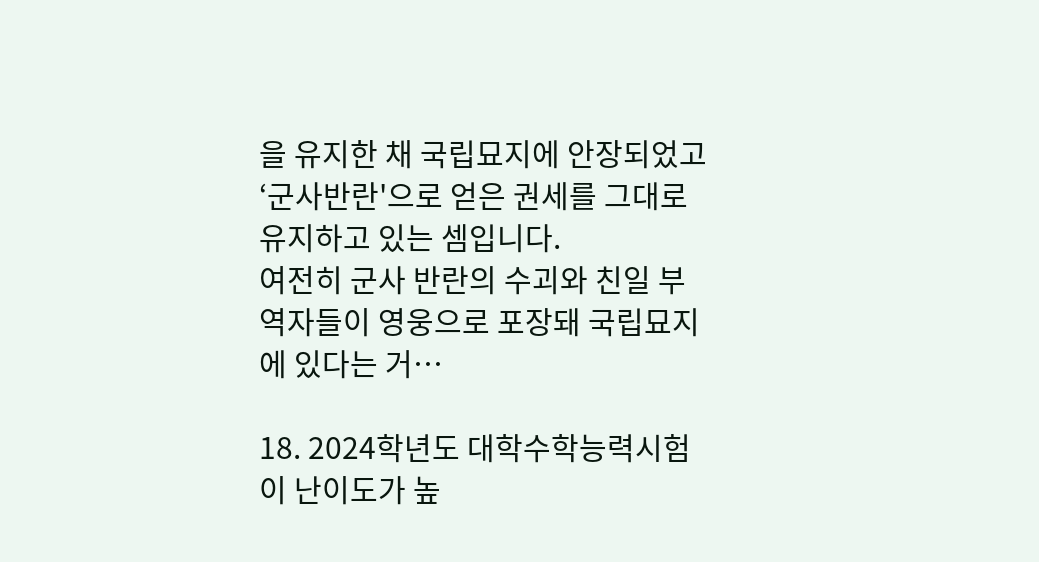을 유지한 채 국립묘지에 안장되었고 ‘군사반란'으로 얻은 권세를 그대로 유지하고 있는 셈입니다.
여전히 군사 반란의 수괴와 친일 부역자들이 영웅으로 포장돼 국립묘지에 있다는 거…

18. 2024학년도 대학수학능력시험이 난이도가 높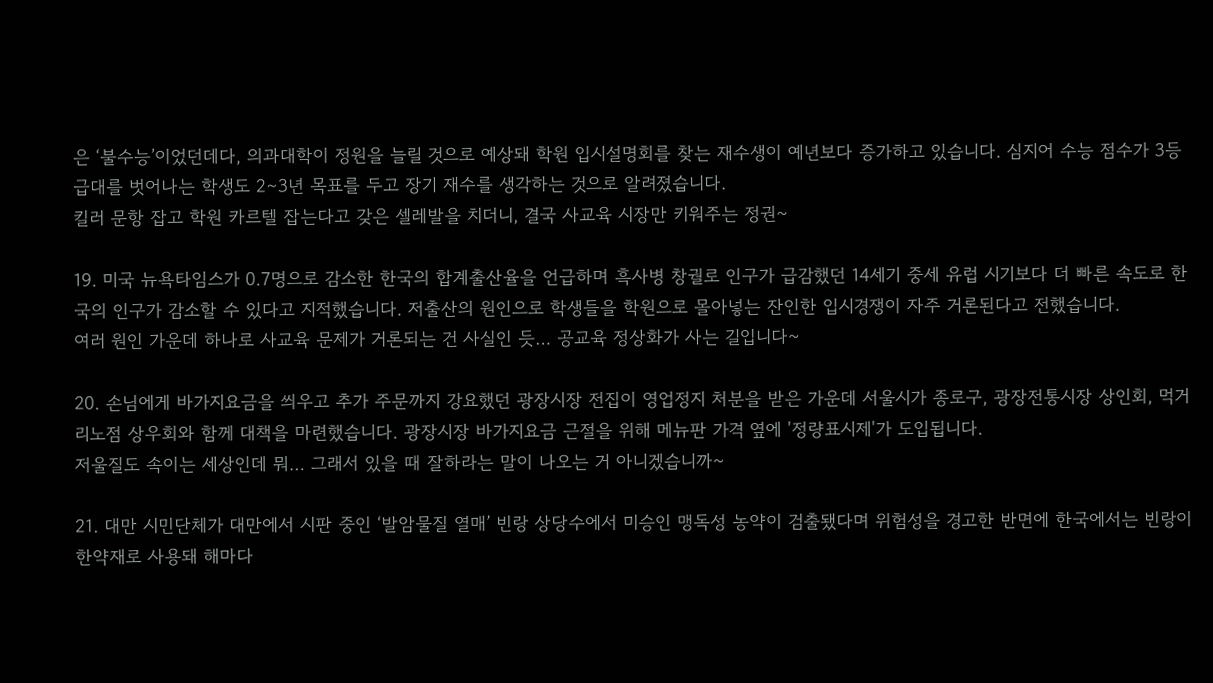은 ‘불수능’이었던데다, 의과대학이 정원을 늘릴 것으로 예상돼 학원 입시설명회를 찾는 재수생이 예년보다 증가하고 있습니다. 심지어 수능 점수가 3등급대를 벗어나는 학생도 2∼3년 목표를 두고 장기 재수를 생각하는 것으로 알려졌습니다.
킬러 문항 잡고 학원 카르텔 잡는다고 갖은 셀레발을 치더니, 결국 사교육 시장만 키워주는 정권~

19. 미국 뉴욕타임스가 0.7명으로 감소한 한국의 합계출산율을 언급하며 흑사병 창궐로 인구가 급감했던 14세기 중세 유럽 시기보다 더 빠른 속도로 한국의 인구가 감소할 수 있다고 지적했습니다. 저출산의 원인으로 학생들을 학원으로 몰아넣는 잔인한 입시경쟁이 자주 거론된다고 전했습니다.
여러 원인 가운데 하나로 사교육 문제가 거론되는 건 사실인 듯… 공교육 정상화가 사는 길입니다~

20. 손님에게 바가지요금을 씌우고 추가 주문까지 강요했던 광장시장 전집이 영업정지 처분을 받은 가운데 서울시가 종로구, 광장전통시장 상인회, 먹거리노점 상우회와 함께 대책을 마련했습니다. 광장시장 바가지요금 근절을 위해 메뉴판 가격 옆에 '정량표시제'가 도입됩니다.
저울질도 속이는 세상인데 뭐… 그래서 있을 때 잘하라는 말이 나오는 거 아니겠습니까~

21. 대만 시민단체가 대만에서 시판 중인 ‘발암물질 열매’ 빈랑 상당수에서 미승인 맹독성 농약이 검출됐다며 위험성을 경고한 반면에 한국에서는 빈랑이 한약재로 사용돼 해마다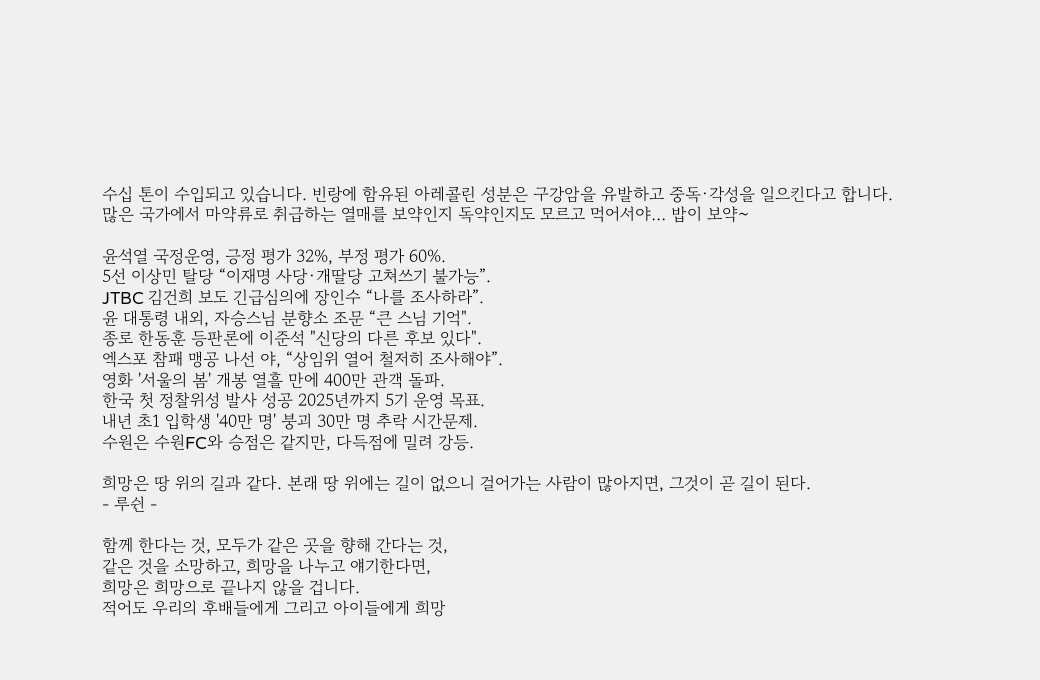수십 톤이 수입되고 있습니다. 빈랑에 함유된 아레콜린 성분은 구강암을 유발하고 중독·각성을 일으킨다고 합니다.
많은 국가에서 마약류로 취급하는 열매를 보약인지 독약인지도 모르고 먹어서야… 밥이 보약~

윤석열 국정운영, 긍정 평가 32%, 부정 평가 60%.
5선 이상민 탈당 “이재명 사당·개딸당 고쳐쓰기 불가능”.
JTBC 김건희 보도 긴급심의에 장인수 “나를 조사하라”.
윤 대통령 내외, 자승스님 분향소 조문 “큰 스님 기억".
종로 한동훈 등판론에 이준석 "신당의 다른 후보 있다".
엑스포 참패 맹공 나선 야, “상임위 열어 철저히 조사해야”.
영화 '서울의 봄' 개봉 열흘 만에 400만 관객 돌파.
한국 첫 정찰위성 발사 성공 2025년까지 5기 운영 목표.
내년 초1 입학생 '40만 명' 붕괴 30만 명 추락 시간문제.
수원은 수원FC와 승점은 같지만, 다득점에 밀려 강등.

희망은 땅 위의 길과 같다. 본래 땅 위에는 길이 없으니 걸어가는 사람이 많아지면, 그것이 곧 길이 된다.
- 루쉰 -

함께 한다는 것, 모두가 같은 곳을 향해 간다는 것,
같은 것을 소망하고, 희망을 나누고 얘기한다면,
희망은 희망으로 끝나지 않을 겁니다.
적어도 우리의 후배들에게 그리고 아이들에게 희망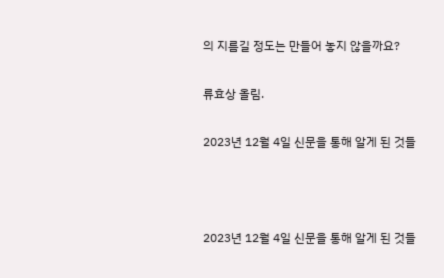의 지름길 정도는 만들어 놓지 않을까요?

류효상 올림.

2023년 12월 4일 신문을 통해 알게 된 것들



2023년 12월 4일 신문을 통해 알게 된 것들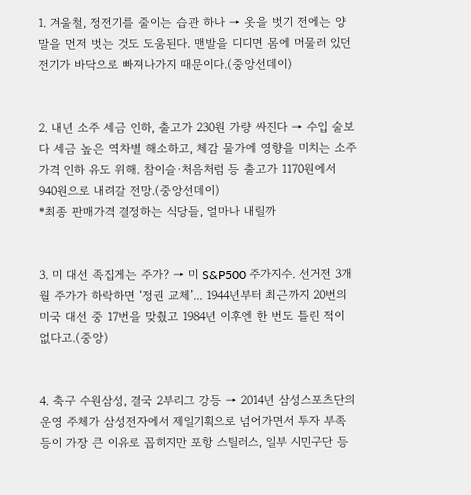1. 겨울철, 정전기를 줄이는 습관 하나 → 옷을 벗기 전에는 양말을 먼저 벗는 것도 도움된다. 맨발을 디디면 몸에 머물러 있던 전기가 바닥으로 빠져나가지 때문이다.(중앙선데이)


2. 내년 소주 세금 인하, 출고가 230원 가량 싸진다 → 수입 술보다 세금 높은 역차별 해소하고, 체감 물가에 영향을 미치는 소주 가격 인하 유도 위해. 참이슬·처음처럼 등 출고가 1170원에서 940원으로 내려갈 전망.(중앙선데이)
*최종 판매가격 결정하는 식당들, 얼마나 내릴까


3. 미 대선 족집게는 주가? → 미 S&P500 주가지수. 선거전 3개월 주가가 하락하면 ‘정권 교체’... 1944년부터 최근까지 20번의 미국 대선 중 17번을 맞췄고 1984년 이후엔 한 번도 틀린 적이 없다고.(중앙)


4. 축구 수원삼성, 결국 2부리그 강등 → 2014년 삼성스포츠단의 운영 주체가 삼성전자에서 제일기획으로 넘어가면서 투자 부족 등이 가장 큰 이유로 꼽히지만 포항 스틸러스, 일부 시민구단 등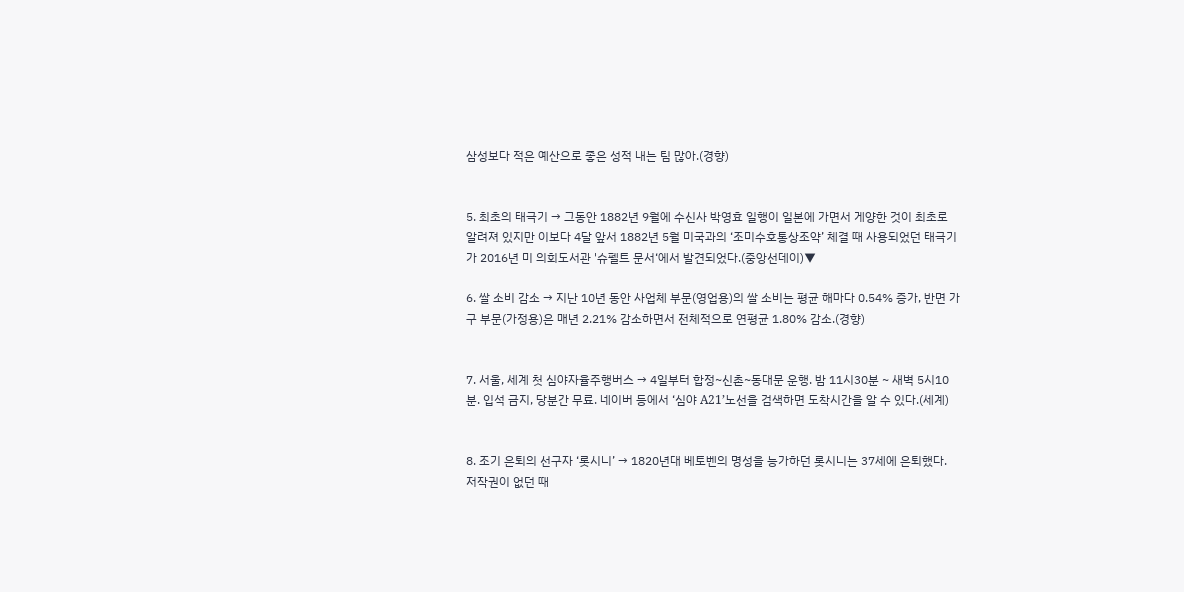삼성보다 적은 예산으로 좋은 성적 내는 팀 많아.(경향)


5. 최초의 태극기 → 그동안 1882년 9월에 수신사 박영효 일행이 일본에 가면서 게양한 것이 최초로 알려져 있지만 이보다 4달 앞서 1882년 5월 미국과의 ‘조미수호통상조약’ 체결 때 사용되었던 태극기가 2016년 미 의회도서관 '슈펠트 문서‘에서 발견되었다.(중앙선데이)▼

6. 쌀 소비 감소 → 지난 10년 동안 사업체 부문(영업용)의 쌀 소비는 평균 해마다 0.54% 증가, 반면 가구 부문(가정용)은 매년 2.21% 감소하면서 전체적으로 연평균 1.80% 감소.(경향)


7. 서울, 세계 첫 심야자율주행버스 → 4일부터 합정~신촌~동대문 운행. 밤 11시30분 ~ 새벽 5시10분. 입석 금지, 당분간 무료. 네이버 등에서 ‘심야 A21’노선을 검색하면 도착시간을 알 수 있다.(세계)


8. 조기 은퇴의 선구자 ‘롯시니’ → 1820년대 베토벤의 명성을 능가하던 롯시니는 37세에 은퇴했다. 저작권이 없던 때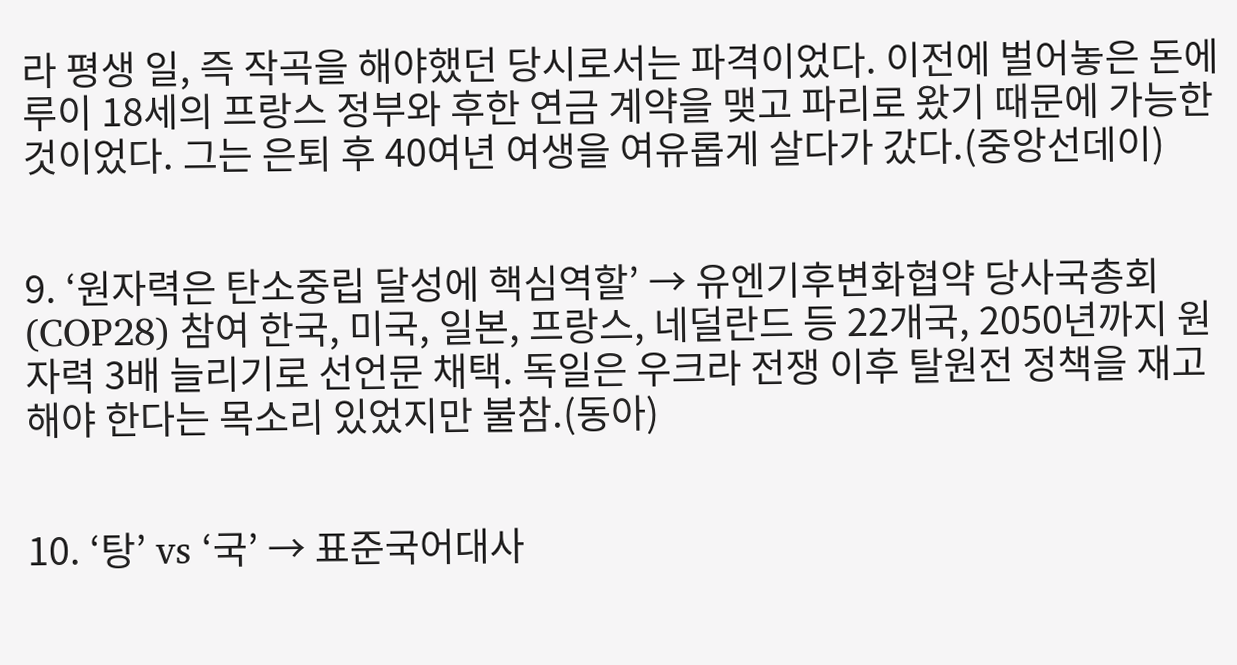라 평생 일, 즉 작곡을 해야했던 당시로서는 파격이었다. 이전에 벌어놓은 돈에 루이 18세의 프랑스 정부와 후한 연금 계약을 맺고 파리로 왔기 때문에 가능한 것이었다. 그는 은퇴 후 40여년 여생을 여유롭게 살다가 갔다.(중앙선데이)


9. ‘원자력은 탄소중립 달성에 핵심역할’ → 유엔기후변화협약 당사국총회(COP28) 참여 한국, 미국, 일본, 프랑스, 네덜란드 등 22개국, 2050년까지 원자력 3배 늘리기로 선언문 채택. 독일은 우크라 전쟁 이후 탈원전 정책을 재고해야 한다는 목소리 있었지만 불참.(동아)


10. ‘탕’ vs ‘국’ → 표준국어대사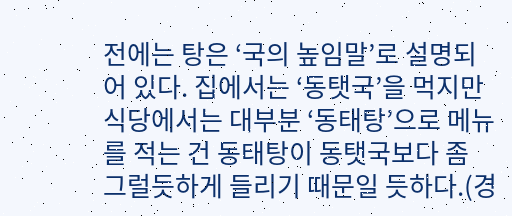전에는 탕은 ‘국의 높임말’로 설명되어 있다. 집에서는 ‘동탯국’을 먹지만 식당에서는 대부분 ‘동태탕’으로 메뉴를 적는 건 동태탕이 동탯국보다 좀 그럴듯하게 들리기 때문일 듯하다.(경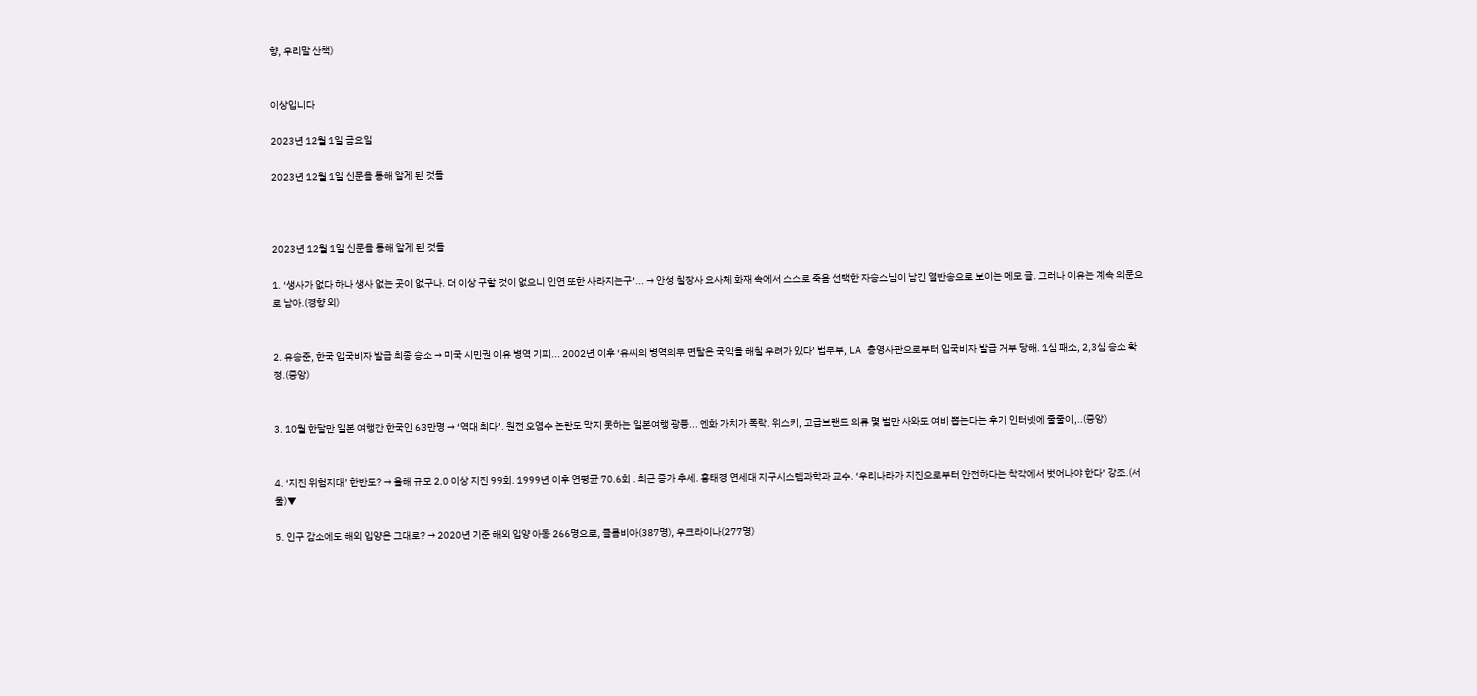향, 우리말 산책)


이상입니다

2023년 12월 1일 금요일

2023년 12월 1일 신문을 통해 알게 된 것들



2023년 12월 1일 신문을 통해 알게 된 것들

1. ‘생사가 없다 하나 생사 없는 곳이 없구나. 더 이상 구할 것이 없으니 인연 또한 사라지는구’... → 안성 칠장사 요사체 화재 속에서 스스로 죽음 선택한 자승스님이 남긴 열반송으로 보이는 메모 글. 그러나 이유는 계속 의문으로 남아.(경향 외)


2. 유승준, 한국 입국비자 발급 최종 승소 → 미국 시민권 이유 병역 기피... 2002년 이후 ‘유씨의 병역의무 면탈은 국익을 해칠 우려가 있다’ 법무부, LA 총영사관으로부터 입국비자 발급 거부 당해. 1심 패소, 2,3심 승소 확정.(중앙)


3. 10월 한달만 일본 여행간 한국인 63만명 → ‘역대 최다’. 원전 오염수 논란도 막지 못하는 일본여행 광풍... 엔화 가치가 폭락. 위스키, 고급브랜드 의류 몇 벌만 사와도 여비 뽑는다는 후기 인터넷에 줄줄이,..(중앙)


4. ‘지진 위험지대’ 한반도? → 올해 규모 2.0 이상 지진 99회. 1999년 이후 연평균 70.6회 . 최근 증가 추세. 홍태경 연세대 지구시스템과학과 교수. ‘우리나라가 지진으로부터 안전하다는 착각에서 벗어나야 한다’ 강조.(서울)▼

5. 인구 감소에도 해외 입양은 그대로? → 2020년 기준 해외 입양 아동 266명으로, 콜롬비아(387명), 우크라이나(277명)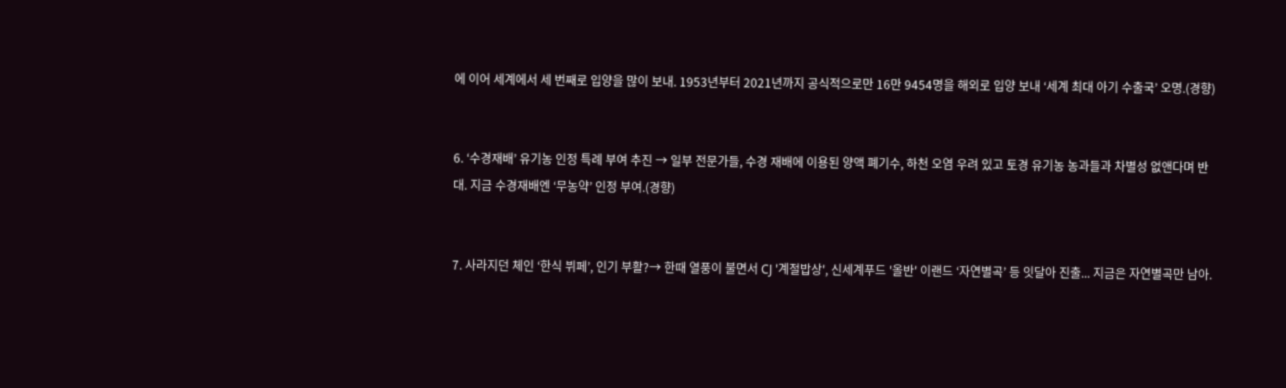에 이어 세계에서 세 번째로 입양을 많이 보내. 1953년부터 2021년까지 공식적으로만 16만 9454명을 해외로 입양 보내 ‘세계 최대 아기 수출국’ 오명.(경향)


6. ‘수경재배’ 유기농 인정 특례 부여 추진 → 일부 전문가들, 수경 재배에 이용된 양액 폐기수, 하천 오염 우려 있고 토경 유기농 농과들과 차별성 없앤다며 반대. 지금 수경재배엔 ‘무농약’ 인정 부여.(경향)


7. 사라지던 체인 ‘한식 뷔페’, 인기 부활?→ 한때 열풍이 불면서 CJ '계절밥상', 신세계푸드 '올반' 이랜드 ‘자연별곡’ 등 잇달아 진출... 지금은 자연별곡만 남아.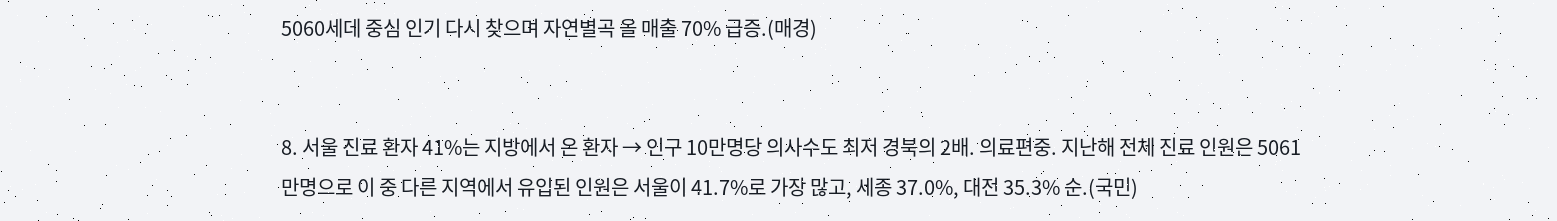5060세데 중심 인기 다시 찾으며 자연별곡 올 매출 70% 급증.(매경)


8. 서울 진료 환자 41%는 지방에서 온 환자 → 인구 10만명당 의사수도 최저 경북의 2배. 의료편중. 지난해 전체 진료 인원은 5061만명으로 이 중 다른 지역에서 유입된 인원은 서울이 41.7%로 가장 많고, 세종 37.0%, 대전 35.3% 순.(국민)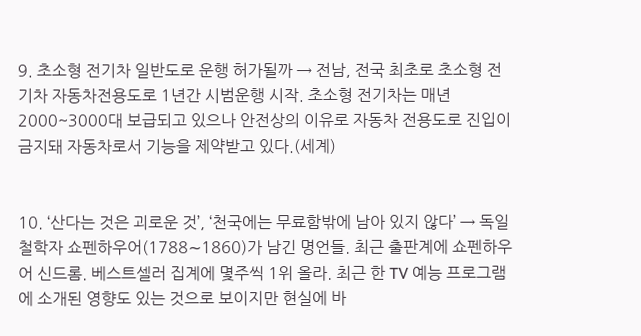9. 초소형 전기차 일반도로 운행 허가될까 → 전남, 전국 최초로 초소형 전기차 자동차전용도로 1년간 시범운행 시작. 초소형 전기차는 매년 2000~3000대 보급되고 있으나 안전상의 이유로 자동차 전용도로 진입이 금지돼 자동차로서 기능을 제약받고 있다.(세계)


10. ‘산다는 것은 괴로운 것’, ‘천국에는 무료함밖에 남아 있지 않다’ → 독일 철학자 쇼펜하우어(1788∼1860)가 남긴 명언들. 최근 출판계에 쇼펜하우어 신드롬. 베스트셀러 집계에 몇주씩 1위 올라. 최근 한 TV 예능 프로그램에 소개된 영향도 있는 것으로 보이지만 현실에 바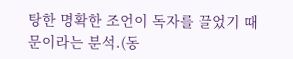탕한 명확한 조언이 독자를 끌었기 때문이라는 분석.(동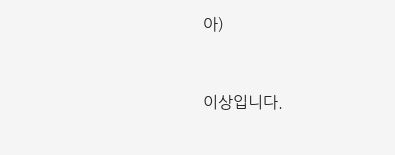아)


이상입니다.